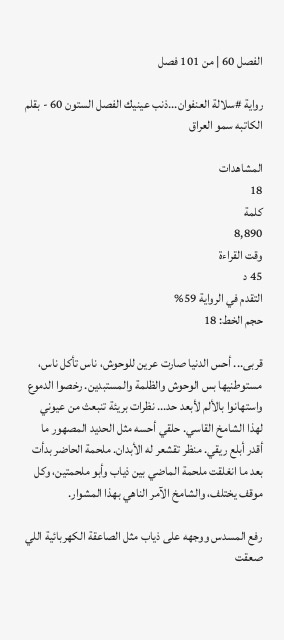الفصل 60 | من 101 فصل

رواية #سلالة العنفوان...ذنب عينيك الفصل الستون 60 - بقلم الكاتبه سمو العراق

المشاهدات
18
كلمة
8,890
وقت القراءة
45 د
التقدم في الرواية 59%
حجم الخط: 18

قربى... أحس الدنيا صارت عرين للوحوش، ناس تأكل ناس، مستوطنيها بس الوحوش والظلمة والمستبدين. رخصوا الدموع واستهانوا بالألم لأبعد حد... نظرات بريئة تنبعث من عيوني لهذا الشامخ القاسي. حلقي أحسه مثل الحديد المصهور ما أقدر أبلع ريقي. منظر تقشعر له الأبدان. ملحمة الحاضر بدأت بعد ما انغلقت ملحمة الماضي بين ذياب وأبو ملحمتين، وكل موقف يختلف، والشامخ الآمر الناهي بهذا المشوار.

رفع المسدس ووجهه على ذياب مثل الصاعقة الكهربائية اللي صعقت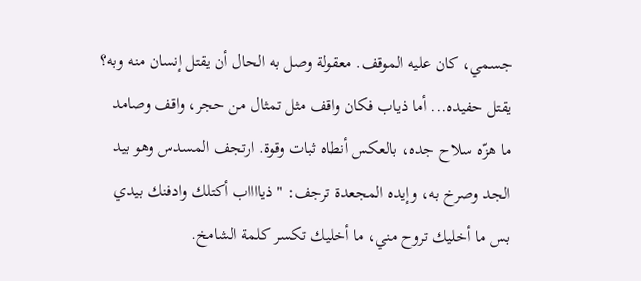جسمي، كان عليه الموقف. معقولة وصل به الحال أن يقتل إنسان منه وبه؟ يقتل حفيده... أما ذياب فكان واقف مثل تمثال من حجر، واقف وصامد ما هزّه سلاح جده، بالعكس أنطاه ثبات وقوة. ارتجف المسدس وهو بيد الجد وصرخ به، وإيده المجعدة ترجف: "ذيااااب أكتلك وادفنك بيدي بس ما أخليك تروح مني، ما أخليك تكسر كلمة الشامخ.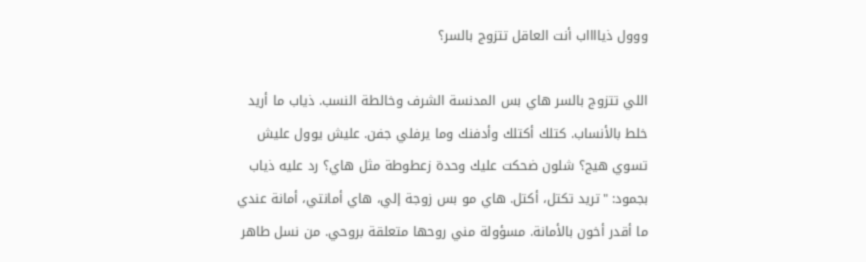ووول ذيااااب أنت العاقل تتزوج بالسر؟

اللي تتزوج بالسر هاي بس المدنسة الشرف وخالطة النسب. ذياب ما أريد خلط بالأنساب. كتلك أكتلك وأدفنك وما يرفلي جفن. عليش يوول عليش تسوي هيج؟ شلون ضحكت عليك وحدة زعطوطة مثل هاي؟ رد عليه ذياب بجمود: "تريد تكتل، أكتل. هاي مو بس زوجة إلي، هاي أمانتي، أمانة عندي ما أقدر أخون بالأمانة. مسؤولة مني روحها متعلقة بروحي. من نسل طاهر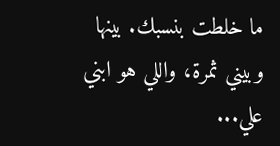ما خلطت بنسبك. بينها وبيني ثمرة، واللي هو ابني علي...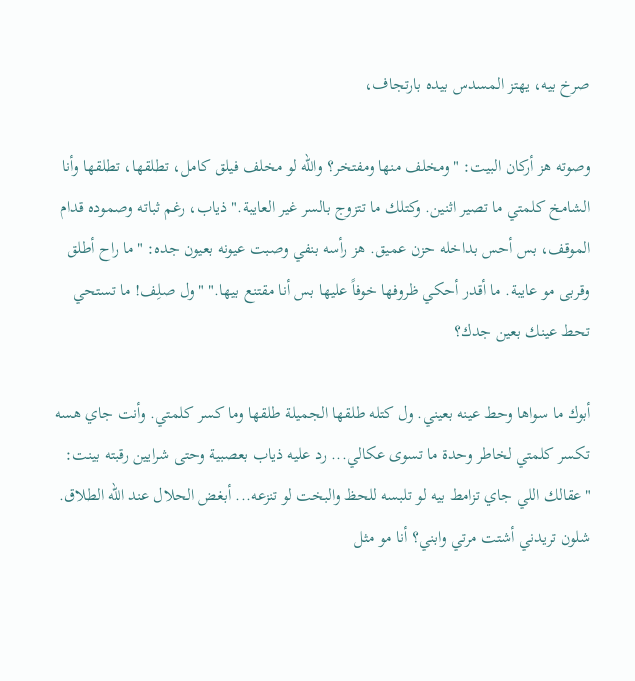صرخ بيه، يهتز المسدس بيده بارتجاف،

وصوته هز أركان البيت: "ومخلف منها ومفتخر؟ والله لو مخلف فيلق كامل، تطلقها، تطلقها وأنا الشامخ كلمتي ما تصير اثنين. وكتلك ما تتزوج بالسر غير العايبة." ذياب، رغم ثباته وصموده قدام الموقف، بس أحس بداخله حزن عميق. هز رأسه بنفي وصبت عيونه بعيون جده: "ما راح أطلق وقربى مو عايبة. ما أقدر أحكي ظروفها خوفاً عليها بس أنا مقتنع بيها." "ول صلِف! ما تستحي تحط عينك بعين جدك؟

أبوك ما سواها وحط عينه بعيني. ول كتله طلقها الجميلة طلقها وما كسر كلمتي. وأنت جاي هسه تكسر كلمتي لخاطر وحدة ما تسوى عكالي... رد عليه ذياب بعصبية وحتى شرايين رقبته بينت: "عقالك اللي جاي تزامط بيه لو تلبسه للحظ والبخت لو تنزعه... أبغض الحلال عند الله الطلاق. شلون تريدني أشتت مرتي وابني؟ أنا مو مثل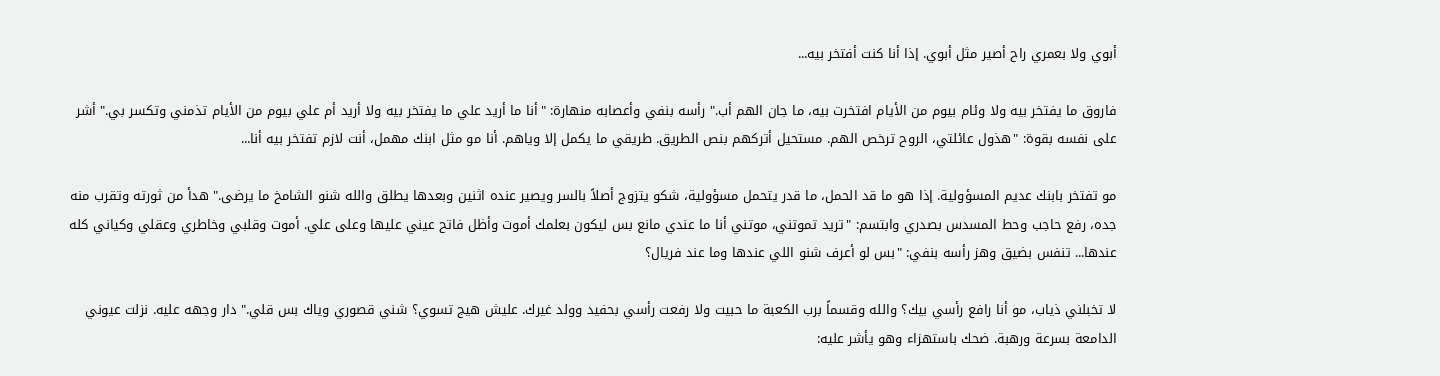أبوي ولا بعمري راح أصير مثل أبوي. إذا أنا كنت أفتخر بيه...

فاروق ما يفتخر بيه ولا وئام بيوم من الأيام افتخرت بيه، ما جان الهم أب." رأسه بنفي وأعصابه منهارة: "أنا ما أريد علي ما يفتخر بيه ولا أريد أم علي بيوم من الأيام تذمني وتكسر بي." أشر على نفسه بقوة: "هذول عائلتي، الروح ترخص الهم. مستحيل أتركهم بنص الطريق. طريقي ما يكمل إلا وياهم. أنا مو مثل ابنك مهمل، أنت لازم تفتخر بيه أنا...

مو تفتخر بابنك عديم المسؤولية. إذا هو ما قد الحمل، ما قدر يتحمل مسؤولية، شكو يتزوج أصلاً بالسر ويصير عنده اثنين وبعدها يطلق والله شنو الشامخ ما يرضى." هدأ من ثورته وتقرب منه جده، رفع حاجب وحط المسدس بصدري وابتسم: "تريد تموتني، موتني أنا ما عندي مانع بس ليكون بعلمك أموت وأظل فاتح عيني عليها وعلى علي. أموت وقلبي وخاطري وعقلي وكياني كله عندها... تنفس بضيق وهز رأسه بنفي: "بس لو أعرف شنو اللي عندها وما عند فريال؟

لا تخبلني ذياب، مو أنا رافع رأسي بيك؟ والله وقسماً برب الكعبة ما حبيت ولا رفعت رأسي بحفيد وولد غيرك. عليش هيج تسوي؟ شني قصوري وياك بس قلي." دار وجهه عليه. نزلت عيوني الدامعة بسرعة ورهبة. ضحك باستهزاء وهو يأشر عليه: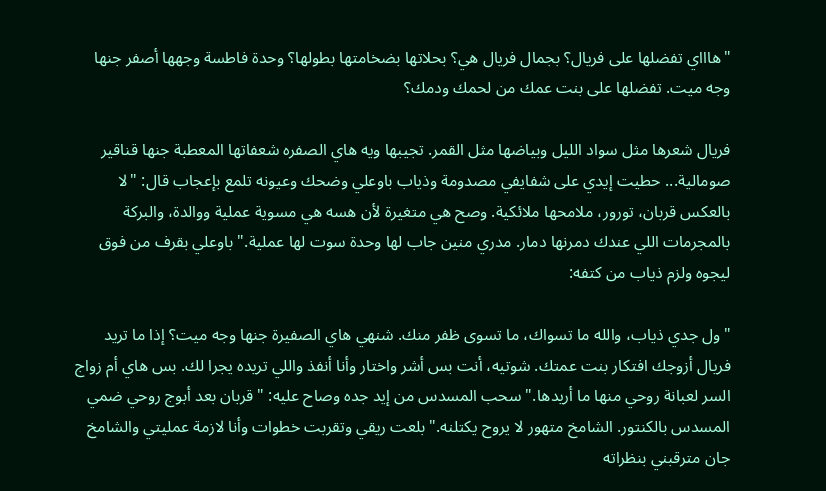"هاااي تفضلها على فريال؟ بجمال فريال هي؟ بحلاتها بضخامتها بطولها؟ وحدة فاطسة وجهها أصفر جنها وجه ميت. تفضلها على بنت عمك من لحمك ودمك؟

فريال شعرها مثل سواد الليل وبياضها مثل القمر. تجيبها ويه هاي الصفره شعفاتها المعطبة جنها قناقير صومالية... حطيت إيدي على شفايفي مصدومة وذياب باوعلي وضحك وعيونه تلمع بإعجاب قال: "لا بالعكس قربان، تورور، ملامحها ملائكية. وصح هي متغيرة لأن هسه هي مسوية عملية ووالدة، والبركة بالمجرمات اللي عندك دمرنها دمار. مدري منين جاب لها وحدة سوت لها عملية." باوعلي بقرف من فوق ليجوه ولزم ذياب من كتفه:

"ول جدي ذياب، والله ما تسواك، ما تسوى ظفر منك. شنهي هاي الصفيرة جنها وجه ميت؟ إذا ما تريد فريال أزوجك افتكار بنت عمتك. شوتيه، أنت بس أشر واختار وأنا أنفذ واللي تريده يجرا لك. بس هاي أم زواج السر لعبانة روحي منها ما أريدها." سحب المسدس من إيد جده وصاح عليه: "قربان بعد أبوج روحي ضمي المسدس بالكنتور. الشامخ متهور لا يروح يكتلنه." بلعت ريقي وتقربت خطوات وأنا لازمة عمليتي والشامخ جان مترقبني بنظراته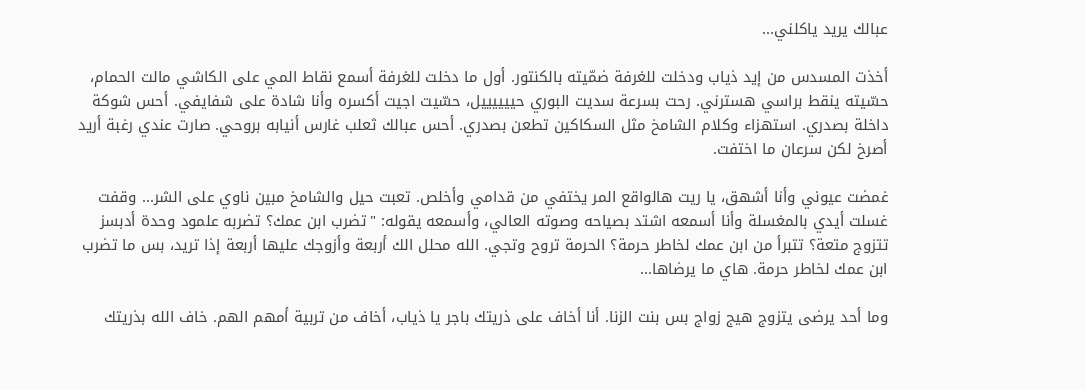عبالك يريد ياكلني...

أخذت المسدس من إيد ذياب ودخلت للغرفة ضمّيته بالكنتور. أول ما دخلت للغرفة أسمع نقاط المي على الكاشي مالت الحمام، حسّيته ينقط براسي هسترني. رحت بسرعة سديت البوري حييييييل، حسّيت اجيت أكسره وأنا شادة على شفايفي. أحس شوكة داخلة بصدري. استهزاء وكلام الشامخ مثل السكاكين تطعن بصدري. أحس عبالك ثعلب غارس أنيابه بروحي. صارت عندي رغبة أريد أصرخ لكن سرعان ما اختفت.

غمضت عيوني وأنا أشهق، يا ريت هالواقع المر يختفي من قدامي وأخلص. تعبت حيل والشامخ مبين ناوي على الشر... وقفت غسلت أيدي بالمغسلة وأنا أسمعه اشتد بصياحه وصوته العالي، وأسمعه يقوله: "تضرب ابن عمك؟ تضربه علمود وحدة أدبسز تتزوج متعة؟ تتبرأ من ابن عمك لخاطر حرمة؟ الحرمة تروح وتجي. الله محلل الك أربعة وأزوجك عليها أربعة إذا تريد، بس ما تضرب ابن عمك لخاطر حرمة. هاي ما يرضاها...

وما أحد يرضى يتزوج هيج زواج بس بنت الزنا. أنا أخاف على ذريتك باجر يا ذياب، أخاف من تربية أمهم الهم. خاف الله بذريتك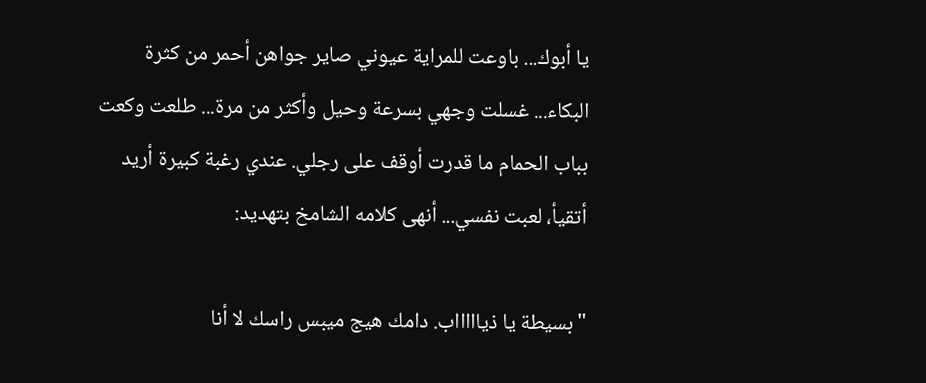يا أبوك... باوعت للمراية عيوني صاير جواهن أحمر من كثرة البكاء... غسلت وجهي بسرعة وحيل وأكثر من مرة... طلعت وكعت بباب الحمام ما قدرت أوقف على رجلي. عندي رغبة كبيرة أريد أتقيأ، لعبت نفسي... أنهى كلامه الشامخ بتهديد:

"بسيطة يا ذياااااب. دامك هيج ميبس راسك لا أنا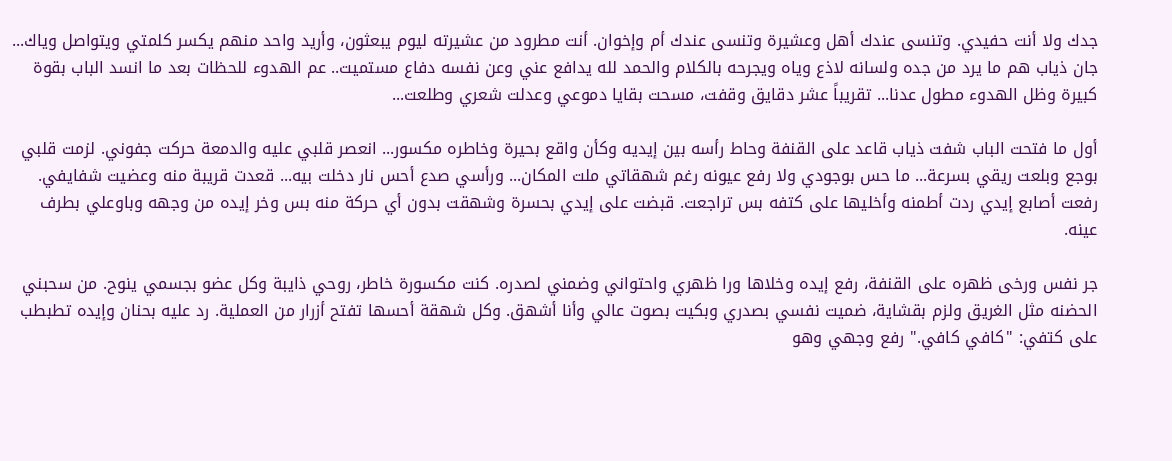جدك ولا أنت حفيدي. وتنسى عندك أهل وعشيرة وتنسى عندك أم وإخوان. أنت مطرود من عشيرته ليوم يبعثون، وأريد واحد منهم يكسر كلمتي ويتواصل وياك... جان ذياب هم ما يرد من جده ولسانه لاذع وياه ويجرحه بالكلام والحمد لله يدافع عني وعن نفسه دفاع مستميت.. عم الهدوء للحظات بعد ما انسد الباب بقوة كبيرة وظل الهدوء مطول عدنا... تقريباً عشر دقايق وقفت، مسحت بقايا دموعي وعدلت شعري وطلعت...

أول ما فتحت الباب شفت ذياب قاعد على القنفة وحاط رأسه بين إيديه وكأن واقع بحيرة وخاطره مكسور... انعصر قلبي عليه والدمعة حركت جفوني. لزمت قلبي بوجع وبلعت ريقي بسرعة... ما حس بوجودي ولا رفع عيونه رغم شهقاتي ملت المكان... ورأسي صدع أحس نار دخلت بيه... قعدت قريبة منه وعضيت شفايفي. رفعت أصابع إيدي ردت أطمنه وأخليها على كتفه بس تراجعت. قبضت على إيدي بحسرة وشهقت بدون أي حركة منه بس وخر إيده من وجهه وباوعلي بطرف عينه.

جر نفس ورخى ظهره على القنفة، رفع إيده وخلاها ورا ظهري واحتواني وضمني لصدره. كنت مكسورة خاطر، روحي ذايبة وكل عضو بجسمي ينوح. من سحبني الحضنه مثل الغريق ولزم بقشاية، ضميت نفسي بصدري وبكيت بصوت عالي وأنا أشهق. وكل شهقة أحسها تفتح أزرار من العملية. رد عليه بحنان وإيده تطبطب على كتفي: "كافي كافي." رفع وجهي وهو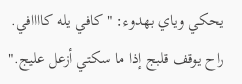يحكي وياي بهدوء: "كافي يله كاااافي. راح يوقف قلبج إذا ما سكتي أزعل عليج."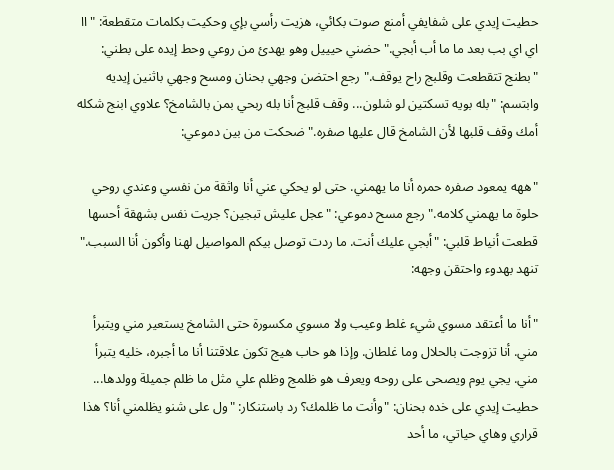حطيت إيدي على شفايفي أمنع صوت بكائي، هزيت رأسي بإي وحكيت بكلمات متقطعة: "اا اي اي بب بعد ما ما أب أبجي." حضني حيييل وهو يهدئ من روعي وحط إيده على بطني: "بطنج تتقطعت وقلبج راح يوقف." رجع احتضن وجهي بحنان ومسح وجهي باثنين إيديه وابتسم: "بله بويه تسكتين لو شلون... وقف قلبج أنا بله ربحي بمن بالشامخ؟ علاوي ابنج شكله أمك وقف قلبها لأن الشامخ قال عليها صفره." ضحكت من بين دموعي:

"ههه يمعود صفره حمره أنا ما يهمني. حتى لو يحكي عني أنا واثقة من نفسي وعندي روحي حلوة ما يهمني كلامه." رجع مسح دموعي: "عجل عليش تبجين؟ جريت نفس بشهقة أحسها قطعت أنياط قلبي: "أبجي عليك أنت. ما ردت توصل بيكم المواصيل لهنا وأكون أنا السبب." تنهد بهدوء واحتقن وجهه:

"أنا ما أعتقد مسوي شيء غلط وعيب ولا مسوي مكسورة حتى الشامخ يستعير مني ويتبرأ مني. أنا تزوجت بالحلال وما غلطان. وإذا هو حاب هيج تكون علاقتنا أنا ما أجبره، خليه يتبرأ مني. يجي يوم ويصحى على روحه ويعرف هو ظلمج وظلم علي مثل ما ظلم جميلة وولدها... حطيت إيدي على خده بحنان: "وأنت ما ظلمك؟ رد باستنكار: "ول على شنو يظلمني أنا؟ هذا قراري وهاي حياتي، ما أحد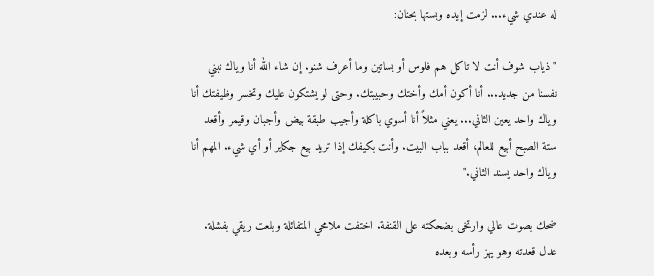له عندي شيء... لزمت إيده وبستها بحنان:

"ذياب شوف أنت لا تاكل هم فلوس أو بساتين وما أعرف شنو. إن شاء الله أنا وياك نبني نفسنا من جديد... أنا أكون أمك وأختك وحبيبتك. وحتى لو يشتكون عليك وتخسر وظيفتك أنا وياك واحد يعين الثاني... يعني مثلاً أنا أسوي باكلة وأجيب طبقة بيض وأجبان وقيمر وأقعد ستة الصبح أبيع للعالم، أقعد بباب البيت. وأنت بكيفك إذا تريد بيع جكاير أو أي شيء. المهم أنا وياك واحد يسند الثاني."

ضحك بصوت عالي وارتخى بضحكته على القنفة. اختفت ملامحي المتفائلة وبلعت ريقي بفشلة. عدل قعدته وهو يهز رأسه وبعده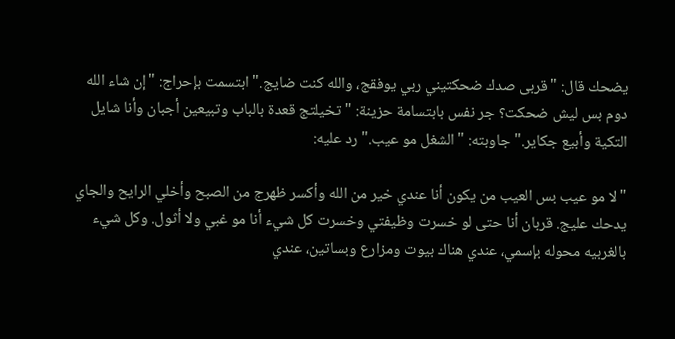يضحك قال: "قربى صدك ضحكتيني ربي يوفقج، والله كنت ضايج." ابتسمت بإحراج: "إن شاء الله دوم بس ليش ضحكت؟ جر نفس بابتسامة حزينة: "تخيلتج قعدة بالباب وتبيعين أجبان وأنا شايل التكية وأبيع جكاير." جاوبته: "الشغل مو عيب." رد عليه:

"لا مو عيب بس العيب من يكون أنا عندي خير من الله وأكسر ظهرج من الصبح وأخلي الرايح والجاي يدحك عليج. قربان أنا حتى لو خسرت وظيفتي وخسرت كل شيء أنا مو غبي ولا أثول. وكل شيء بالغربيه محوله بإسمي، عندي هناك بيوت ومزارع وبساتين، عندي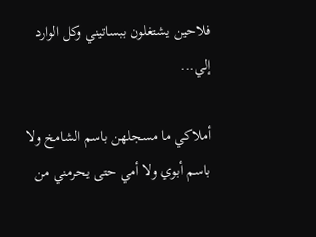فلاحين يشتغلون ببساتيني وكل الوارد إلي...

أملاكي ما مسجلهن باسم الشامخ ولا باسم أبوي ولا أمي حتى يحرمني من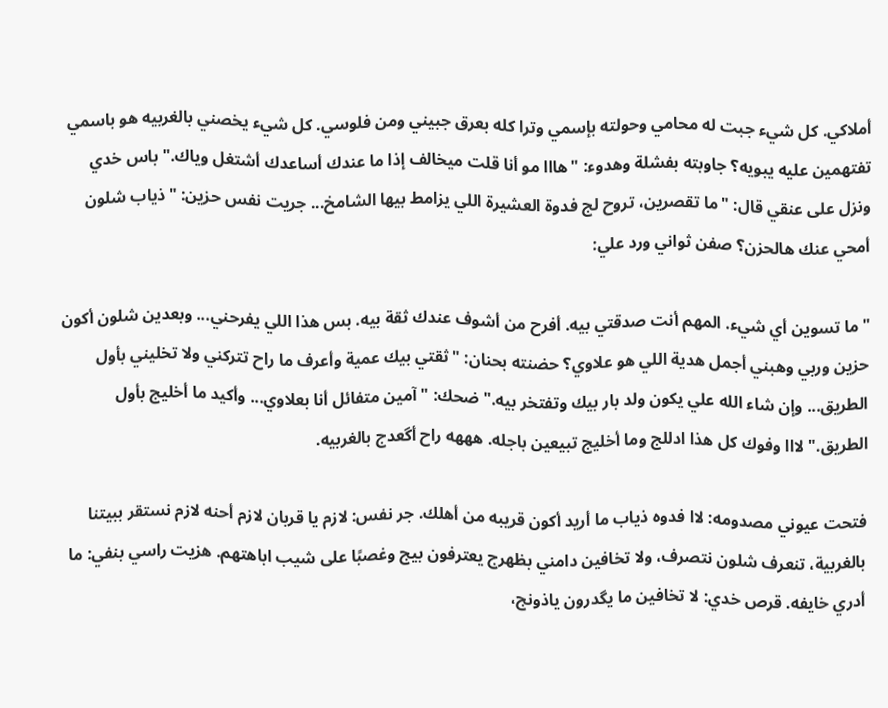أملاكي. كل شيء جبت له محامي وحولته بإسمي وترا كله بعرق جبيني ومن فلوسي. كل شيء يخصني بالغربيه هو باسمي تفتهمين عليه يبويه؟ جاوبته بفشلة وهدوء: "هااا مو أنا قلت ميخالف إذا ما عندك أساعدك أشتغل وياك." باس خدي ونزل على عنقي قال: "ما تقصرين، تروح لج فدوة العشيرة اللي يزامط بيها الشامخ... جريت نفس حزين: "ذياب شلون أمحي عنك هالحزن؟ صفن ثواني ورد علي:

"ما تسوين أي شيء. المهم أنت صدقتي بيه. أفرح من أشوف عندك ثقة بيه. بس هذا اللي يفرحني... وبعدين شلون أكون حزين وربي وهبني أجمل هدية اللي هو علاوي؟ حضنته بحنان: "ثقتي بيك عمية وأعرف ما راح تتركني ولا تخليني بأول الطريق... وإن شاء الله علي يكون ولد بار بيك وتفتخر بيه." ضحك: "آمين متفائل أنا بعلاوي... وأكيد ما أخليج بأول الطريق." لااا وفوك كل هذا ادللج وما أخليج تبيعين باجله. هههه راح أگعدج بالغربيه.

فتحت عيوني مصدومه: لاا فدوه ذياب ما أريد أكون قريبه من أهلك. جر نفس: لازم يا قربان لازم أحنه لازم نستقر ببيتنا بالغربية، تنعرف شلون نتصرف، ولا تخافين دامني بظهرج يعترفون بيج وغصبًا على شيب اباهتهم. هزيت راسي بنفي: ما أدري خايفه. قرص خدي: لا تخافين ما يگدرون ياذونج،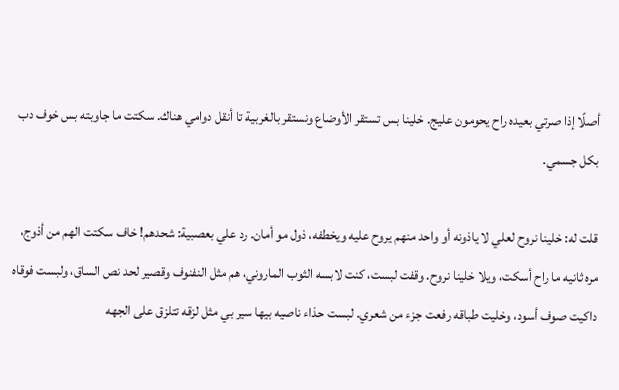أصلًا إذا صرتي بعيده راح يحومون عليج. خلينا بس تستقر الأوضاع ونستقر بالغربية تا أنقل دوامي هناك. سكتت ما جاوبته بس خوف دب بكل جسمي.

قلت له: خلينا نروح لعلي لا ياذونه أو واحد منهم يروح عليه ويخطفه، ذول مو أمان. رد علي بعصبية: شحدهم! خاف سكتت الهم من أذوج، مره ثانيه ما راح أسكت، ويلا خلينا نروح. وقفت لبست، كنت لابسه الثوب الماروني، هم مثل النفنوف وقصير لحد نص الساق، ولبست فوقاه داكيت صوف أسود، وخليت طباقه رفعت جزء من شعري. لبست حذاء ناصيه بيها سير بي مثل لزقه تتلزق على الجهه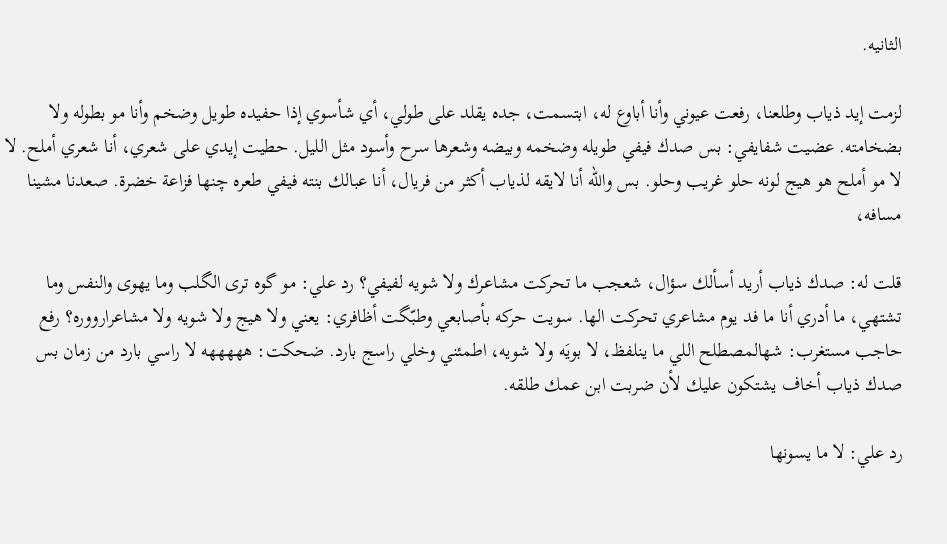الثانيه.

لزمت إيد ذياب وطلعنا، رفعت عيوني وأنا أباوع له، ابتسمت، جده يقلد على طولي، أي شأسوي إذا حفيده طويل وضخم وأنا مو بطوله ولا بضخامته. عضيت شفايفي: بس صدك فيفي طويله وضخمه وبيضه وشعرها سرح وأسود مثل الليل. حطيت إيدي على شعري، أنا شعري أملح. لا لا مو أملح هو هيج لونه حلو غريب وحلو. بس والله أنا لايقه لذياب أكثر من فريال، أنا عبالك بنته فيفي طعره چنها فزاعة خضرة. صعدنا مشينا مسافه،

قلت له: صدك ذياب أريد أسألك سؤال، شعجب ما تحركت مشاعرك ولا شويه لفيفي؟ رد علي: مو گوه ترى الگلب وما يهوى والنفس وما تشتهي، ما أدري أنا ما فد يوم مشاعري تحركت الها. سويت حركه بأصابعي وطبّگت أظافري: يعني ولا هيج ولا شويه ولا مشاعرارووره؟ رفع حاجب مستغرب: شهالمصطلح اللي ما ينلفظ، لا بويَه ولا شويه، اطمئني وخلي راسج بارد. ضحكت: هههههه لا راسي بارد من زمان بس صدك ذياب أخاف يشتكون عليك لأن ضربت ابن عمك طلقه.

رد علي: لا ما يسونها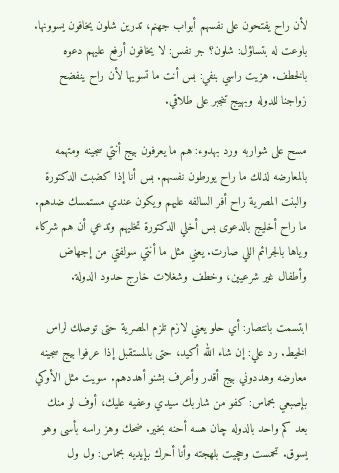لأن راح يفتحون على نفسهم أبواب جهنم، تدرين شلون يخافون يسوونها. باوعت له بتساؤل: شلون؟ جر نفس: لا يخافون أرفع عليهم دعوه بالخطف. هزيت راسي بنفي: بس أنت ما تسويها لأن راح ينفضح زواجنا للدوله وبهيج تنجبر على طلاقي.

مسح على شواربه ورد بهدوء: هم ما يعرفون بيج أنتي سجينه ومتهمه بالمعارضه لذلك ما راح يورطون نفسهم. بس أنا إذا كضبت الدكتورة والبنت المصرية راح أفر السالفه عليهم ويكون عندي مستمسك ضدهم. ما راح أخليج بالدعوى بس أخلي الدكتورة تخليهم وتدعي أن هم شركاء وياها بالجرائم اللي صارت. يعني مثل ما أنتي سولفتي من إجهاض وأطفال غير شرعيين، وخطف وشغلات خارج حدود الدولة.

ابتسمت بانتصار: أي حلو يعني لازم تلزم المصرية حتى توصلك لراس الخيط. رد علي: إن شاء الله أكيد، حتى بالمستقبل إذا عرفوا بيج سجينه معارضه وهددوني بيج أقدر وأعرف بشنو أهددهم. سويت مثل الأوكي بإصبعي بحماس: كفو من شاربك سيدي وعفيه عليك، أوف لو منك بعد كم واحد بالدوله چان هسه أحنه بخير. ضحك وهز راسه بأسى وهو يسوق. تحمست وحچيت بلهجته وأنا أحرك بإيديه بحماس: ول ول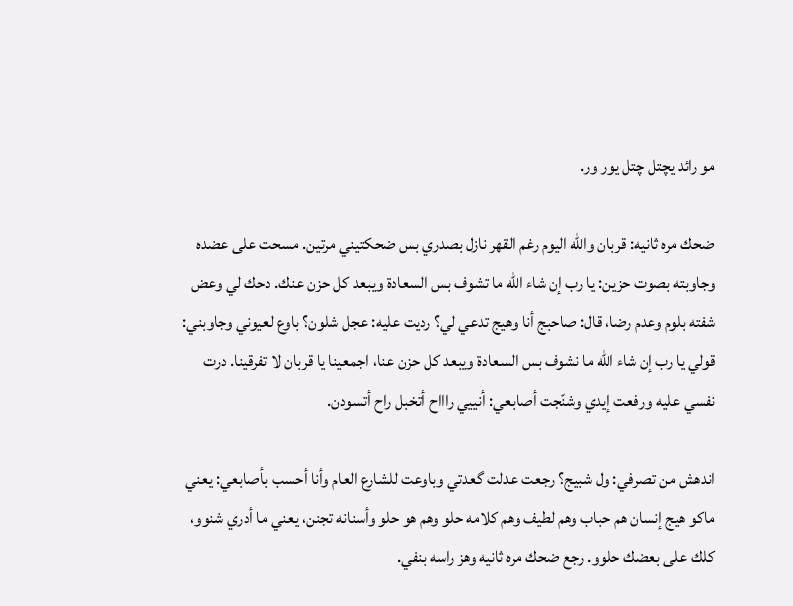مو رائد يچتل چتل يور ور.

ضحك مره ثانيه: قربان والله اليوم رغم القهر نازل بصدري بس ضحكتيني مرتين. مسحت على عضده وجاوبته بصوت حزين: يا رب إن شاء الله ما تشوف بس السعادة ويبعد كل حزن عنك. دحك لي وعض شفته بلوم وعدم رضا، قال: صاحبج أنا وهيج تدعي لي؟ رديت عليه: عجل شلون؟ باوع لعيوني وجاوبني: قولي يا رب إن شاء الله ما نشوف بس السعادة ويبعد كل حزن عنا، اجمعينا يا قربان لا تفرقينا. درت نفسي عليه ورفعت إيدي وشنّجت أصابعي: أنييي راااح أتخبل راح أتسودن.

اندهش من تصرفي: ول شبيج؟ رجعت عدلت گعدتي وباوعت للشارع العام وأنا أحسب بأصابعي: يعني ماكو هيج إنسان هم حباب وهم لطيف وهم كلامه حلو وهم هو حلو وأسنانه تجنن، يعني ما أدري شنوو، كلك على بعضك حلوو. رجع ضحك مره ثانيه وهز راسه بنفي.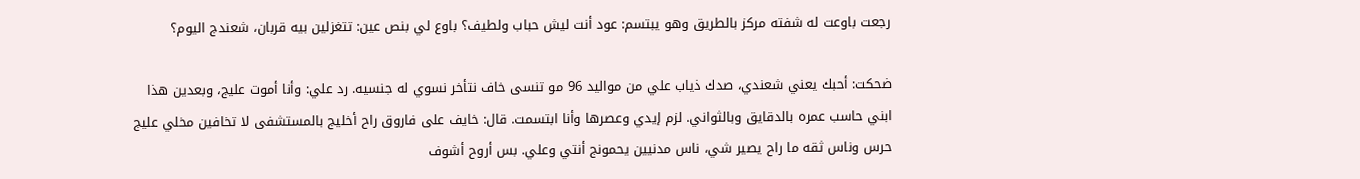رجعت باوعت له شفته مركز بالطريق وهو يبتسم: عود أنت ليش حباب ولطيف؟ باوع لي بنص عين: تتغزلين بيه قربان، شعندج اليوم؟

ضحكت: أحبك يعني شعندي، صدك ذياب علي من مواليد 96 مو تنسى خاف نتأخر نسوي له جنسيه. رد علي: وأنا أموت عليج، وبعدين هذا ابني حاسب عمره بالدقايق وبالثواني. لزم إيدي وعصرها وأنا ابتسمت. قال: خايف على فاروق راح أخليج بالمستشفى لا تخافين مخلي عليج حرس وناس ثقه ما راح يصير شي، ناس مدنيين يحمونج أنتي وعلي. بس أروح أشوف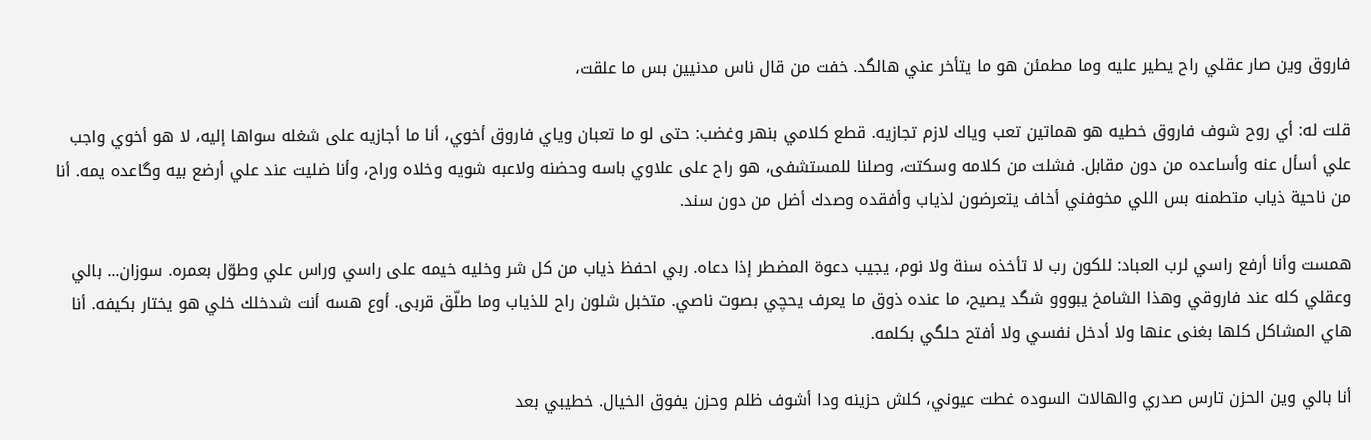فاروق وين صار عقلي راح يطير عليه وما مطمئن هو ما يتأخر عني هالگد. خفت من قال ناس مدنيين بس ما علقت،

قلت له: أي روح شوف فاروق خطيه هو هماتين تعب وياك لازم تجازيه. قطع كلامي بنهر وغضب: حتى لو ما تعبان وياي فاروق أخوي، أنا ما أجازيه على شغله سواها إليه، لا هو أخوي واجب علي أسأل عنه وأساعده من دون مقابل. فشلت من كلامه وسكتت، وصلنا للمستشفى، هو راح على علاوي باسه وحضنه ولاعبه شويه وخلاه وراح، وأنا ضليت عند علي أرضع بيه وگاعده يمه. أنا من ناحية ذياب متطمنه بس اللي مخوفني أخاف يتعرضون لذياب وأفقده وصدك أضل من دون سند.

همست وأنا أرفع راسي لرب العباد: للكون رب لا تأخذه سنة ولا نوم، يجيب دعوة المضطر إذا دعاه. ربي احفظ ذياب من كل شر وخليه خيمه على راسي وراس علي وطوّل بعمره. سوزان... بالي وعقلي كله عند فاروقي وهذا الشامخ يبووو شگد يصيح، ما عنده ذوق ما يعرف يحچي بصوت ناصي. متخبل شلون راح للذياب وما طلّق قربى. أوع هسه أنت شدخلك خلي هو يختار بكيفه. أنا هاي المشاكل كلها بغنى عنها ولا أدخل نفسي ولا أفتح حلگي بكلمه.

أنا بالي وين الحزن تارس صدري والهالات السوده غطت عيوني، كلش حزينه ودا أشوف ظلم وحزن يفوق الخيال. خطيبي بعد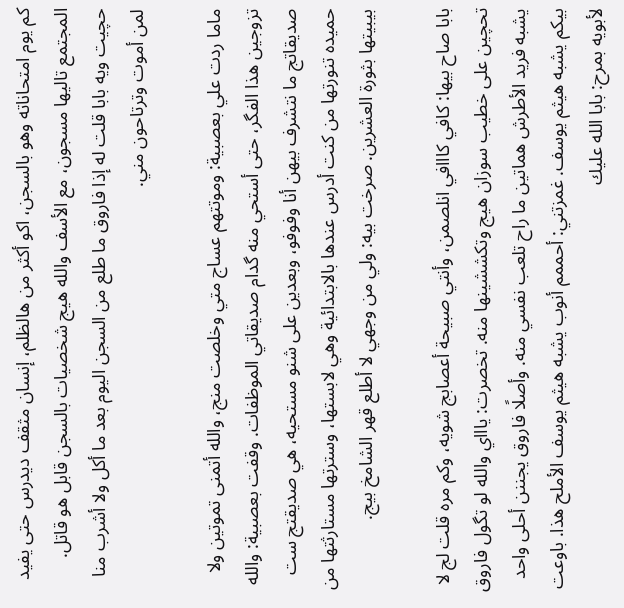كم يوم امتحاناته وهو بالسجن، اكو أكثر من هالظلم، إنسان مثقف ديدرس حتى يفيد المجتمع تاليها مسجون، مع الأسف والله هيج شخصيات بالسجن قابل هو قاتل. حچيت ويه بابا قلت له إذا فاروق ما طلع من السجن اليوم بعد ما أكل ولا أشرب منا لمن أموت وترتاحون مني.

ماما ردت علي بعصبية: وموتتهم عساج متي وخلصت منج، والله أتمنى تموتين ولا تزوجين هذا الفگر، حتى أستحي منه گدام صديقاتي الموظفات. وقفت بعصبية: والله صديقاتج ما نتشرف بيهن أنا وفوفو، وبعدين على شنو مستحيه، هي صديقتج ست حميده تنورتها من كنت أدرس عندها بالابتدائية وهي لابستها، وسترتها مستارثتها من بيبيتها بثورة العشرين. صرخت بيه: ولي من وجهي لا أطلع قهر الشامخ بيج.

بابا صاح بيها: كافي كااافي انلصمن، وأنتي صبيحة أعصابج شويه، وكم مره قلت لج لا تحچين على خطيب سوزان هيج وتكششينها منه. تخصرت: ياااي والله لو تگول فاروق يشبه فريد الأطرش هماتين ما راح تلعب نفسي منه. وأصلًا فاروق يجننن أحلى واحد بيكم يشبه هيثم يوسف. غمزتني: أحممم أنوب يشبه هيثم يوسف الأملح هذا. باوعت لأبويه بمرح: بابا الله عليك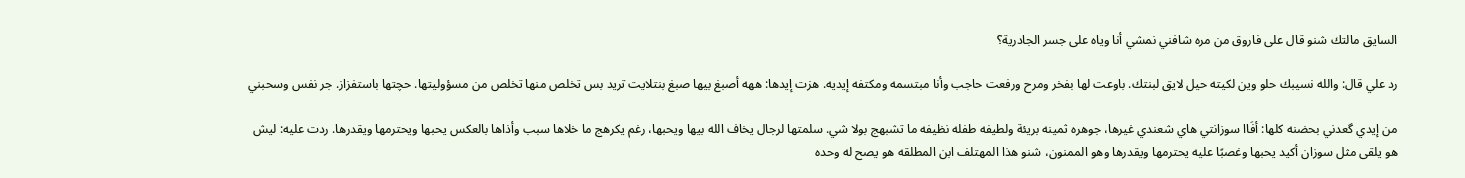السايق مالتك شنو قال على فاروق من مره شافني نمشي أنا وياه على جسر الجادرية؟

رد علي قال: والله نسيبك حلو وين لكيته حيل لايق لبنتك. باوعت لها بفخر ومرح ورفعت حاجب وأنا مبتسمه ومكتفه إيديه. هزت إيدها: ههه أصبغ بيها صبغ بنتلايت تريد بس تخلص منها تخلص من مسؤوليتها. حچتها باستفزاز. جر نفس وسحبني

من إيدي گعدني بحضنه كلها: أفَاا سوزانتي هاي شعندي غيرها، جوهره ثمينه بريئة ولطيفه طفله نظيفه ما تشبهج بولا شي. سلمتها لرجال يخاف الله بيها ويحبها، رغم يكرهج ما خلاها سبب وأذاها بالعكس يحبها ويحترمها ويقدرها. ردت عليه: ليش هو يلقى مثل سوزان أكيد يحبها وغصبًا عليه يحترمها ويقدرها وهو الممنون، شنو هذا المهتلف ابن المطلقه هو يصح له وحده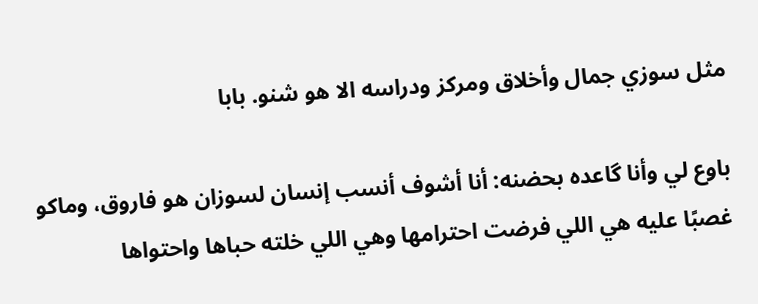مثل سوزي جمال وأخلاق ومركز ودراسه الا هو شنو. بابا

باوع لي وأنا گاعده بحضنه: أنا أشوف أنسب إنسان لسوزان هو فاروق، وماكو غصبًا عليه هي اللي فرضت احترامها وهي اللي خلته حباها واحتواها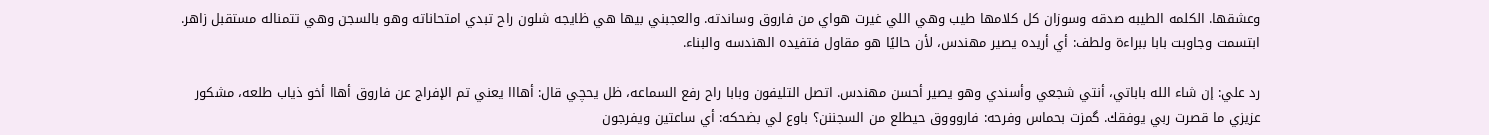وعشقها. الكلمه الطيبه صدقه وسوزان كل كلامها طيب وهي اللي غيرت هواي من فاروق وساندته. والعجبني بيها هي ظايجه شلون راح تبدي امتحاناته وهو بالسجن وهي تتمناله مستقبل زاهر. ابتسمت وجاوبت بابا ببراءة ولطف: أي أريده يصير مهندس، لأن حاليًا هو مقاول فتفيده الهندسه والبناء.

رد علي: إن شاء الله باباتي، أنتي شجعي وأسندي وهو يصير أحسن مهندس. اتصل التليفون وبابا راح رفع السماعه، ظل يحچي قال: أهااا يعني تم الإفراج عن فاروق أهاا أخو ذياب طلعه، مشكور عزيزي ما قصرت ربي يوفقك. گمزت بحماس وفرحه: فاروووق حيطلع من السجننن؟ باوع لي بضحكه: أي ساعتين ويفرجون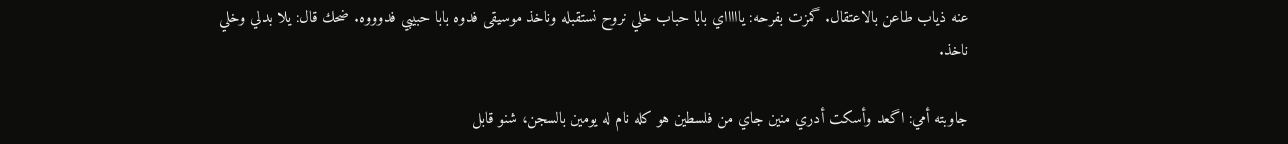عنه ذياب طاعن بالاعتقال. گمزت بفرحه: ياااااي بابا حباب خلي نروح نستقبله وناخذ موسيقى فدوه بابا حبيبي فدوووه. ضحك قال: يلا بدلي وخلي ناخذ.

جاوبته أمي: اگعد وأسكت أدري منين جاي من فلسطين هو كله نام له يومين بالسجن، شنو قابل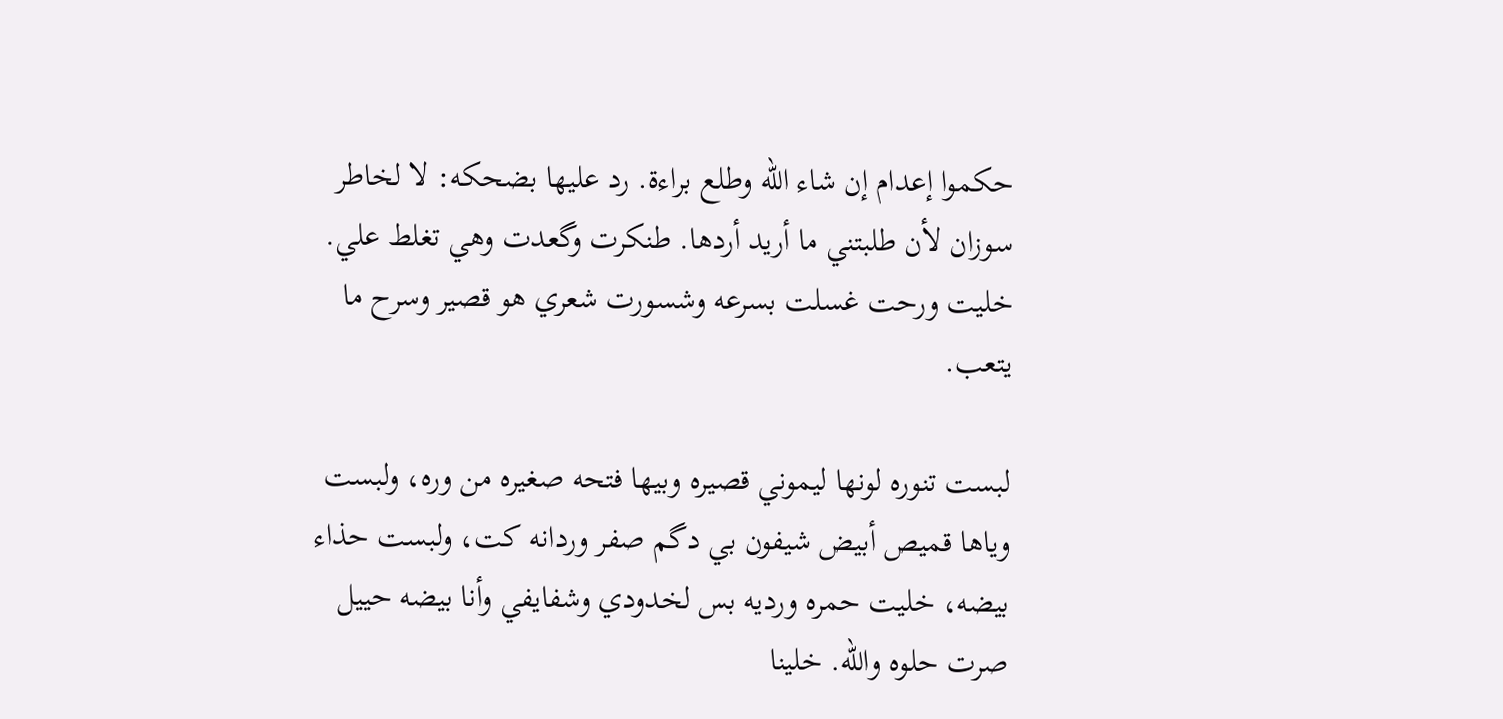حكموا إعدام إن شاء الله وطلع براءة. رد عليها بضحكه: لا لخاطر سوزان لأن طلبتني ما أريد أردها. طنكرت وگعدت وهي تغلط علي. خليت ورحت غسلت بسرعه وشسورت شعري هو قصير وسرح ما يتعب.

لبست تنوره لونها ليموني قصيره وبيها فتحه صغيره من وره، ولبست وياها قميص أبيض شيفون بي دگم صفر وردانه كت، ولبست حذاء بيضه، خليت حمره ورديه بس لخدودي وشفايفي وأنا بيضه حييل صرت حلوه والله. خلينا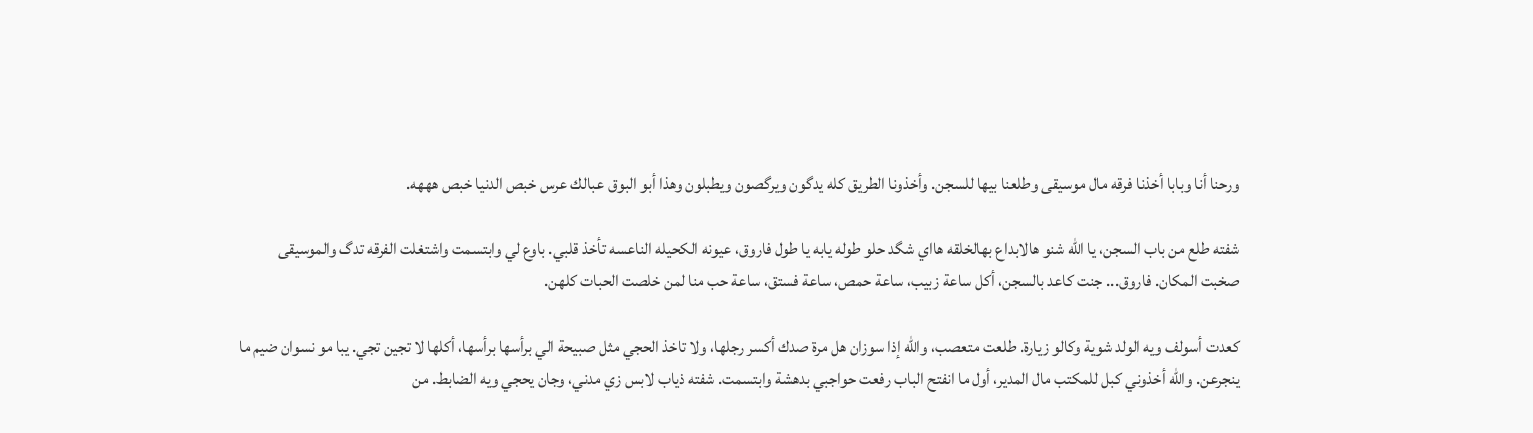ورحنا أنا وبابا أخذنا فرقه مال موسيقى وطلعنا بيها للسجن. وأخذونا الطريق كله يدگون ويرگصون ويطبلون وهذا أبو البوق عبالك عرس خبص الدنيا خبص هههه.

شفته طلع من باب السجن، يا الله شنو هالابداع بهالخلقه هااي شگد حلو طوله يابه يا طول فاروق، عيونه الكحيله الناعسه تأخذ قلبي. باوع لي وابتسمت واشتغلت الفرقه تدگ والموسيقى صخبت المكان. فاروق... جنت كاعد بالسجن، أكل ساعة زبيب، ساعة حمص، ساعة فستق، ساعة حب منا لمن خلصت الحبات كلهن.

كعدت أسولف ويه الولد شوية وكالو زيارة. طلعت متعصب، والله إذا سوزان هل مرة صدك أكسر رجلها، ولا تاخذ الحجي مثل صبيحة الي برأسها برأسها، أكلها لا تجين تجي. يبا مو نسوان ضيم ما ينجرعن. والله أخذوني كبل للمكتب مال المدير، أول ما انفتح الباب رفعت حواجبي بدهشة وابتسمت. شفته ذياب لابس زي مدني، وجان يحجي ويه الضابط. من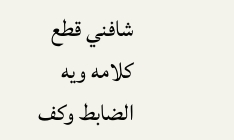شافني قطع كلامه ويه الضابط وكف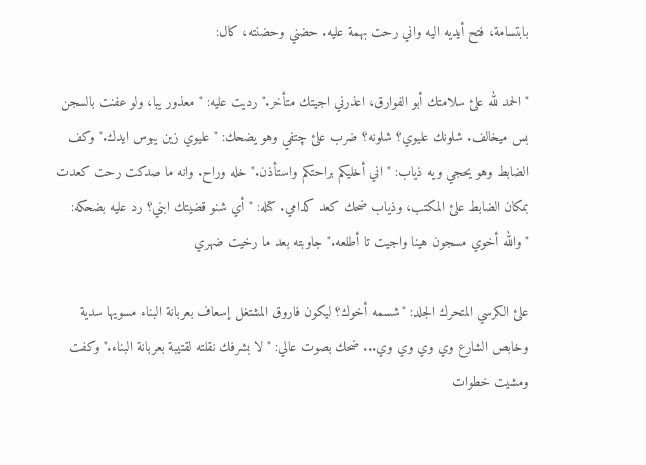بابتسامة، فتح أيديه اليه واني رحت بهمة عليه. حضني وحضنته، كال:

"الحمد لله علئ سلامتك أبو الفوارق، اعذرني اجيتك متأخر." رديت عليه: "معذور يبا، ولو عفنت بالسجن بس ميخالف. شلونك عليوي؟ شلونه؟ ضرب علئ چتفي وهو يضحك: "عليوي زين يبوس ايدك." وكف الضابط وهو يحجي ويه ذياب: "اني أخليكم براحتكم واستأذن." خله وراح. وانه ما صدكت رحت كعدت بمكان الضابط علئ المكتب، وذياب ضحك كعد كدامي. كتله: "أي شنو قضيتك ابني؟ رد عليه بضحكه: "والله أخوي مسجون هينا واجيت تا أطلعه." جاوبته بعد ما رخيت ضهري

علئ الكرسي المتحرك الجلد: "شسمه أخوك؟ ليكون فاروق المشتغل إسعاف بعربانة البناء مسويها سدية وخابص الشارع وي وي وي وي... ضحك بصوت عالي: "لا بشرفك نقلته لقتيبة بعربانة البناء." وكفت ومشيت خطوات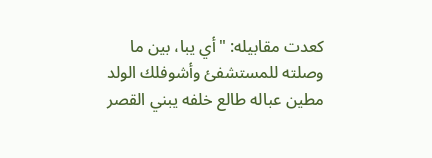كعدت مقابيله: "أي يبا، بين ما وصلته للمستشفئ وأشوفلك الولد مطين عباله طالع خلفه يبني القصر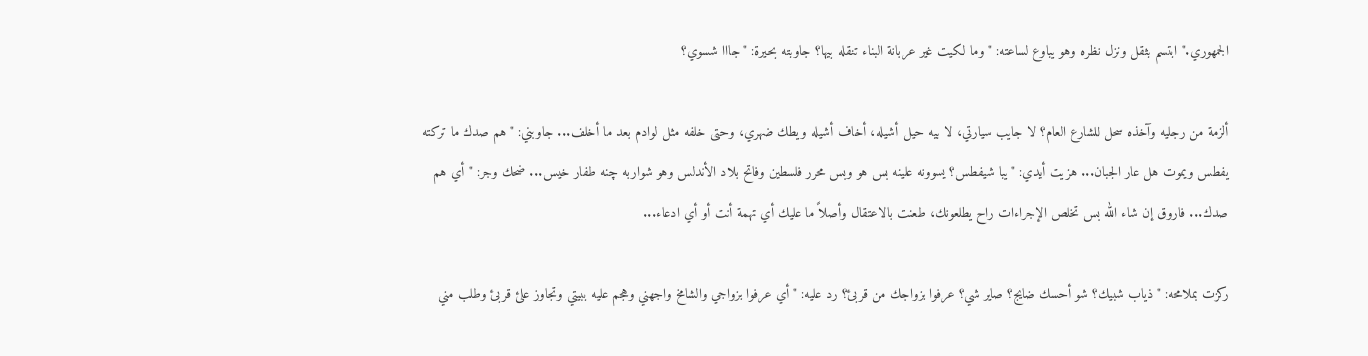الجمهوري." ابتسم بثقل ونزل نظره وهو يباوع لساعته: "وما لكيت غير عربانة البناء تنقله بيها؟ جاوبته بحيرة: "جااا شسوي؟

ألزمة من رجليه وآخذه سحل للشارع العام؟ لا جايب سيارتي، لا بيه حيل أشيله، أخاف أشيله ويطك ضهري، وحتى خلفه مثل لوادم بعد ما أخلف... جاوبني: "هم صدك ما تركته يفطس ويموت هل عار الجبان... هزيت أيدي: "يبا شيفطس؟ يسوونه علينه بس هو وبس محرر فلسطين وفاتح بلاد الأندلس وهو شواربه چنه طفار خيس... ضحك وجر: "أي هم صدك... فاروق إن شاء الله بس تخلص الإجراءات راح يطلعونك، طعنت بالاعتقال وأصلاً ما عليك أي تهمة أنت أو أي ادعاء...

ركزت بملامحه: "ذياب شبيك؟ شو أحسك ضايج؟ صاير شي؟ عرفوا بزواجك من قربئ؟ رد عليه: "أي عرفوا بزواجي والشامخ واجهني وهجم عليه ببيتي وتجاوز علئ قربئ وطلب مني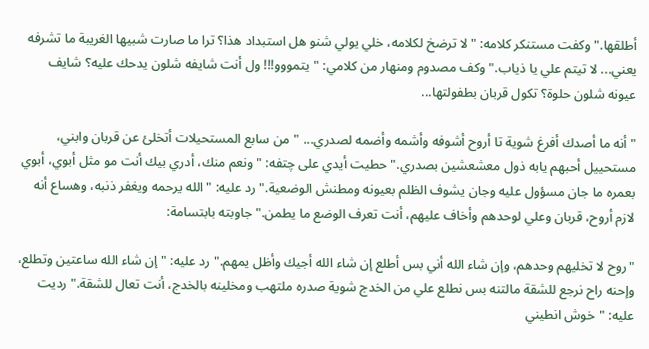أطلقها." وكفت مستنكر كلامه: "لا ترضخ لكلامه، خلي يولي شنو هل استبداد هذا؟ ترا ما صارت شبيها الغريبة ما تشرفه يعني... لا تيتم علي يا ذياب." وكف مصدوم ومنهار من كلامي: "يتمووو!!! ول أنت شايفه شلون يدحك عليه؟ شايف عيونه شلون حلوة؟ تكول قربان بطفولتها...

"أنه ما أصدك أفرغ شوية تا أروح أشوفه وأشمه وأضمه لصدري... "من سابع المستحيلات أتخلئ عن قربان وابني، مستحييل أحبهم يابه ذول معشعشين بصدري." حطيت أيدي على چتفه: "ونعم منك، أدري بيك أنت مو مثل أبوي، أبوي بعمره ما جان مسؤول عليه وجان يشوف الظلم بعيونه ومطنش الوضعية." رد عليه: "الله يرحمه ويغفر ذنبه، وهساع أنه لازم أروح، قربان وعلي لوحدهم وأخاف عليهم، أنت تعرف الوضع ما يطمن." جاوبته بابتسامة:

"روح لا تخليهم وحدهم، وإن شاء الله أني بس أطلع إن شاء الله أجيك وأظل يمهم." رد عليه: "إن شاء الله ساعتين وتطلع، وإحنه راح نرجع للشقة مالتنه بس نطلع علي من الخدج شوية صدره ملتهب ومخلينه بالخدج، أنت تعال للشقة." رديت عليه: "خوش انطيني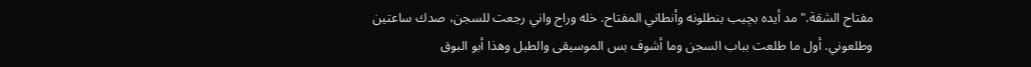مفتاح الشقة." مد أيده بچيب بنطلونه وأنطاني المفتاح. خله وراح واني رجعت للسجن، صدك ساعتين وطلعوني. أول ما طلعت بباب السجن وما أشوف بس الموسيقى والطبل وهذا أبو البوق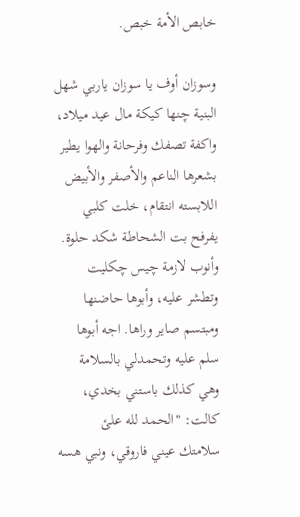خابص الأمة خبص.

وسوزان أوف يا سوزان ياربي شهل البنية چنها كيكة مال عيد ميلاد، واكفة تصفك وفرحانة والهوا يطير بشعرها الناعم والأصفر والأبيض اللابسته انتقام، خلت كلبي يفرفح بت الشحاطة شكد حلوة. وأنوب لازمة چيس چكليت وتطشر عليه، وأبوها حاضنها ومبتسم صاير وراها. اجه أبوها سلم عليه وتحمدلي بالسلامة وهي كذلك باستني بخدي، كالت: "الحمد لله علئ سلامتك عيني فاروقي، ونبي هسه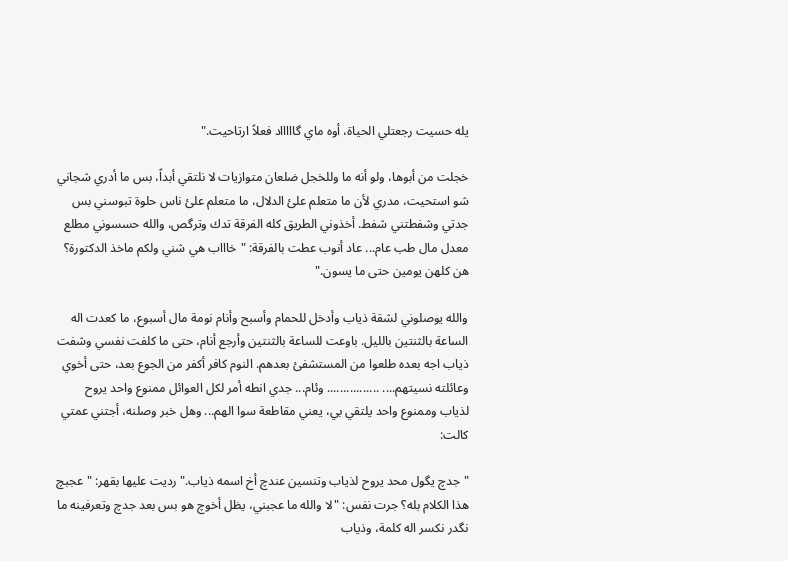يله حسيت رجعتلي الحياة، أوه ماي گاااااد فعلاً ارتاحيت."

خجلت من أبوها، ولو أنه ما وللخجل ضلعان متوازيات لا نلتقي أبداً، بس ما أدري شجاني شو استحيت، مدري لأن ما متعلم علئ الدلال، ما متعلم علئ ناس حلوة تبوسني بس جدتي وشفطتني شفط. أخذوني الطريق كله الفرقة تدك وترگص، والله حسسوني مطلع معدل مال طب عام... عاد أنوب عطت بالفرقة: "خاااب هي شني ولكم ماخذ الدكتورة؟ هن كلهن يومين حتى ما يسون."

والله يوصلوني لشقة ذياب وأدخل للحمام وأسبح وأنام نومة مال أسبوع، ما كعدت اله الساعة بالثنتين بالليل. باوعت للساعة بالثنتين وأرجع أنام، حتى ما كلفت نفسي وشفت ذياب اجه بعده طلعوا من المستشفئ بعدهم. النوم كافر أكفر من الجوع بعد، حتى أخوي وعائلته نسيتهم.... ................ وئام... جدي انطه أمر لكل العوائل ممنوع واحد يروح لذياب وممنوع واحد يلتقي بي، يعني مقاطعة سوا الهم... وهل خبر وصلنه، أجتني عمتي كالت:

"جدچ يگول محد يروح لذياب وتنسين عندچ أخ اسمه ذياب." رديت عليها بقهر: "عجبچ هذا الكلام بله؟ جرت نفس: "لا والله ما عجبني، يظل أخوچ هو بس بعد جدچ وتعرفينه ما نگدر نكسر اله كلمة، وذياب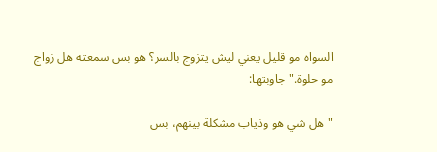السواه مو قليل يعني ليش يتزوج بالسر؟ هو بس سمعته هل زواج مو حلوة." جاوبتها:

"هل شي هو وذياب مشكلة بينهم، بس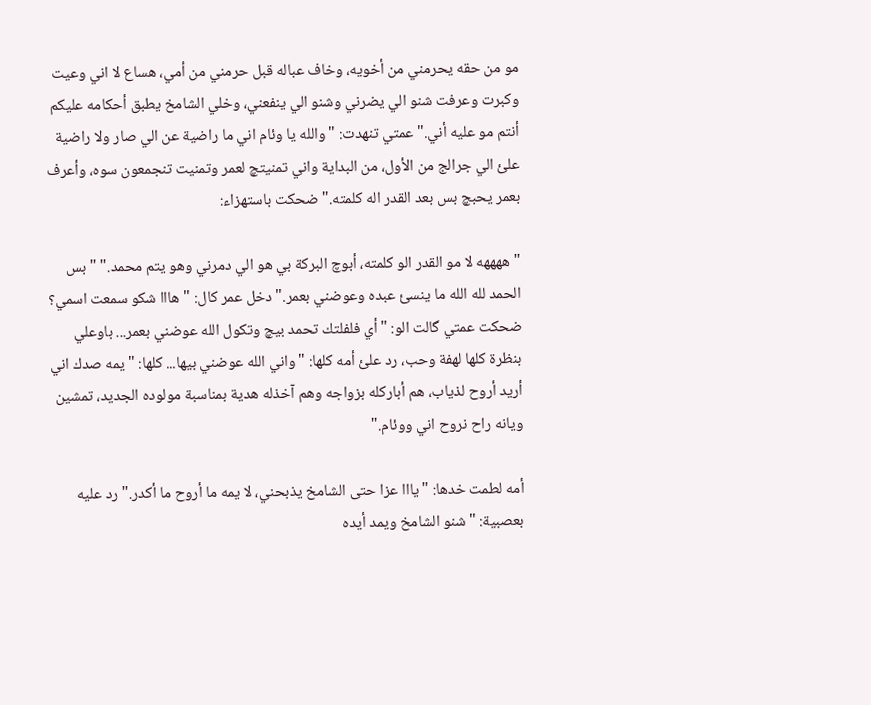مو من حقه يحرمني من أخويه، وخاف عباله قبل حرمني من أمي، هساع لا اني وعيت وكبرت وعرفت شنو الي يضرني وشنو الي ينفعني، وخلي الشامخ يطبق أحكامه عليكم أنتم مو عليه أني." عمتي تنهدت: "والله يا وئام اني ما راضية عن الي صار ولا راضية علئ الي جرالج من الأول، من البداية واني تمنيتچ لعمر وتمنيت تنجمعون سوه، وأعرف بعمر يحبچ بس بعد القدر اله كلمته." ضحكت باستهزاء:

"ههههه لا مو القدر الو كلمته، أبوچ البركة بي هو الي دمرني وهو يتم محمد." "بس الحمد لله الله ما ينسئ عبده وعوضني بعمر." دخل عمر كال: "هااا شكو سمعت اسمي؟ ضحكت عمتي گالت الو: "أي فلفلتك تحمد بيچ وتكول الله عوضني بعمر... باوعلي بنظرة كلها لهفة وحب، رد علئ أمه كلها: "واني الله عوضني بيها... كلها: "يمه صدك اني أريد أروح لذياب، هم أباركله بزواجه وهم آخذله هدية بمناسبة مولوده الجديد، تمشين ويانه راح نروح اني ووئام."

أمه لطمت خدها: "يااا عزا حتى الشامخ يذبحني، لا يمه ما أروح ما أكدر." رد عليه بعصبية: "شنو الشامخ ويمد أيده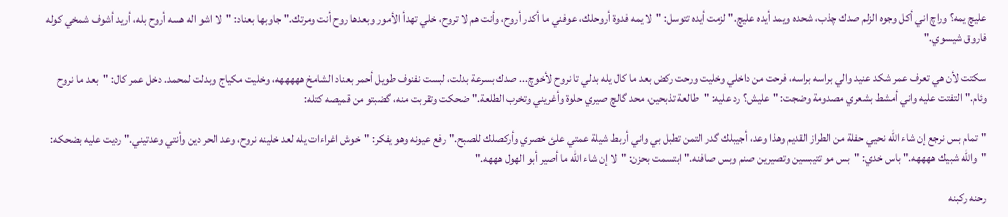عليچ يمه؟ وراچ اني أكل وجوه الزلم صدك چذب، شحده ويمد أيده عليچ." لزمت أيده تتوسل: "لا يمه فدوة أروحلك، عوفني ما أكدر أروح، وأنت هم لا تروح، خلي تهدأ الأمور وبعدها روح أنت ومرتك." جاوبها بعناد: "لا اشو اله هسه أروح بله، أريد أشوف شمخي كوله فاروق شيسوي."

سكتت لأن هي تعرف عمر شكد عنيد والي براسه براسه، فرحت من داخلي وخليت ورحت ركض بعد ما كال يله بدلي تا نروح لأخوچ... صدك بسرعة بدلت، لبست نفنوف طويل أحمر بعناد الشامخ هههههه، وخليت مكياج وبدلت لمحمد. دخل عمر كال: "بعد ما نروح وئام." التفتت عليه واني أمشط بشعري مصدومة وضجت: "عليش؟ رد عليه: "طالعة تذبحين، محد گالچ صيري حلوة وأغريني وتخرب الطلعة." ضحكت وتقربت منه، گضبتو من قميصه كتله:

"تمام بس نرجع إن شاء الله نحيي حفلة من الطراز القديم وهذا وعد، أجيبلك گدر التمن تطبل بي واني أربط شيلة عمتي علئ خصري وأركصلك للصبح." رفع عيونه وهو يفكر: "خوش اغراءات يله لعد خلينه نروح، وعد الحر دين وأنتي وعدتيني." رديت عليه بضحكه: "والله شبيك ههههه." باس خدي: "بس مو تتيبسين وتصيرين صنم وبس صافنه." ابتسمت بحزن: "لا إن شاء الله ما أصير أبو الهول هههه."

رحنه ركبنه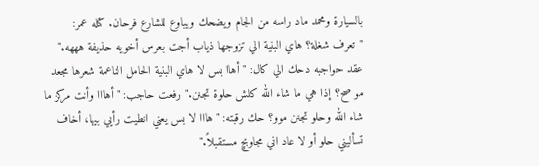بالسيارة ومحمد ماد راسه من الجام ويضحك ويباوع للشارع فرحان. كتله عمر: "تعرف شغلة؟ هاي البنية الي تزوجها ذياب أجت بعرس أخويه حذيفة هههه." عقد حواجبه دحك الي كال: "أهاا بس لا هاي البنية الحامل الناعمة شعرها مجعد مو صح؟ إذا هي ما شاء الله كلش حلوة تجنن." رفعت حاجب: "أهااا وأنت مركز ما شاء الله وحلو تجنن موو؟ حك رقبته: "هااا لا بس يعني انطيت رأيي بيها، أخاف تسأليني حلو أو لا عاد اني مجاوبچ مستقبلاً."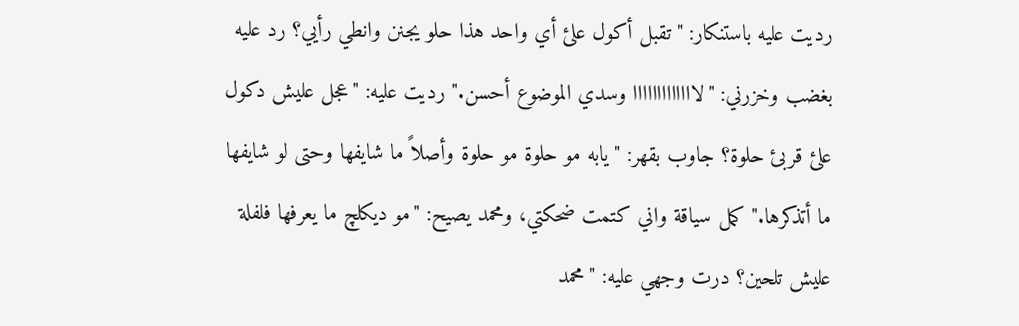رديت عليه باستنكار: "تقبل أكول علئ أي واحد هذا حلو يجنن وانطي رأيي؟ رد عليه بغضب وخزرني: "لااااااااااااا وسدي الموضوع أحسن." رديت عليه: "عجل عليش دكول علئ قربئ حلوة؟ جاوب بقهر: "يابه مو حلوة مو حلوة وأصلاً ما شايفها وحتى لو شايفها ما أتذكرها." كمل سياقة واني كتمت ضحكتي، ومحمد يصيح: "مو ديكلچ ما يعرفها فلفلة عليش تلحين؟ درت وجهي عليه: "محمد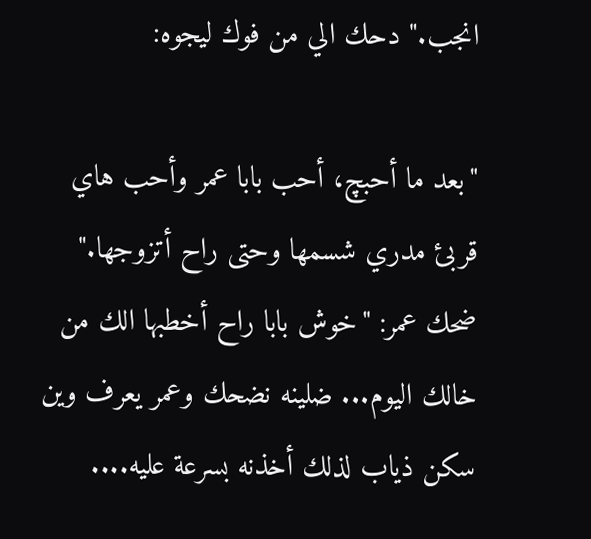انجب." دحك الي من فوك ليجوه:

"بعد ما أحبچ، أحب بابا عمر وأحب هاي قربئ مدري شسمها وحتى راح أتزوجها." ضحك عمر: "خوش بابا راح أخطبها الك من خالك اليوم... ضلينه نضحك وعمر يعرف وين سكن ذياب لذلك أخذنه بسرعة عليه....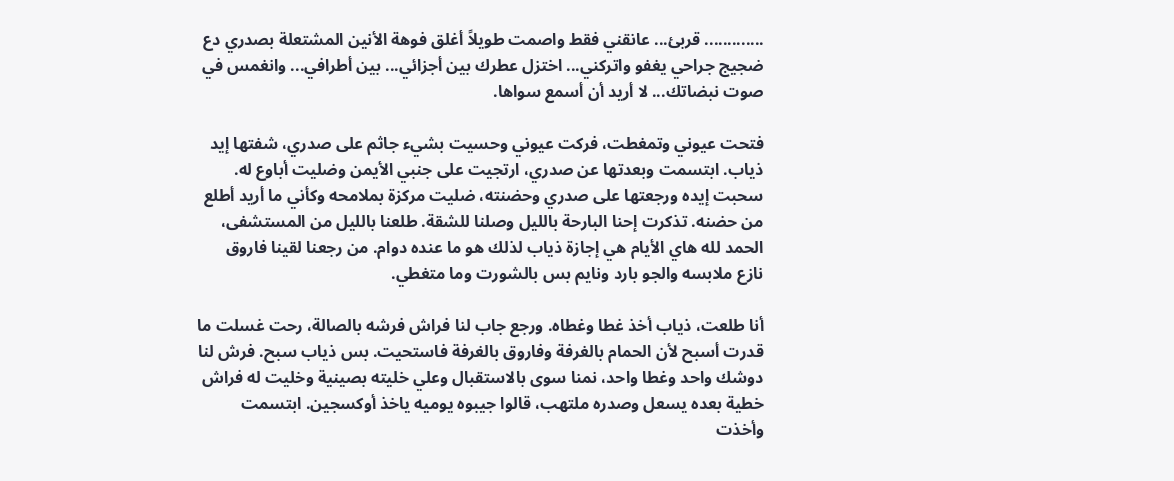............. قربئ... عانقني فقط واصمت طويلاً أغلق فوهة الأنين المشتعلة بصدري دع ضجيج جراحي يغفو واتركني... اختزل عطرك بين أجزائي... بين أطرافي... وانغمس في صوت نبضاتك... لا أريد أن أسمع سواها.

فتحت عيوني وتمغطت، فركت عيوني وحسيت بشيء جاثم على صدري، شفتها إيد ذياب. ابتسمت وبعدتها عن صدري، ارتجيت على جنبي الأيمن وضليت أباوع له. سحبت إيده ورجعتها على صدري وحضنته، ضليت مركزة بملامحه وكأني ما أريد أطلع من حضنه. تذكرت إحنا البارحة بالليل وصلنا للشقة. طلعنا بالليل من المستشفى، الحمد لله هاي الأيام هي إجازة ذياب لذلك هو ما عنده دوام. من رجعنا لقينا فاروق نازع ملابسه والجو بارد ونايم بس بالشورت وما متغطي.

أنا طلعت، ذياب أخذ غطا وغطاه. ورجع جاب لنا فراش فرشه بالصالة، رحت غسلت ما قدرت أسبح لأن الحمام بالغرفة وفاروق بالغرفة فاستحيت. بس ذياب سبح. فرش لنا دوشك واحد وغطا واحد، نمنا سوى بالاستقبال وعلي خليته بصينية وخليت له فراش خطية بعده يسعل وصدره ملتهب، قالوا جيبوه يوميه ياخذ أوكسجين. ابتسمت وأخذت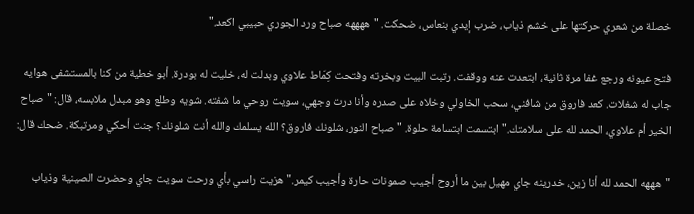خصلة من شعري حركتها على خشم ذياب، ضرب إيدي بنعاس، ضحكت. "ههههه صباح ورد الجوري حبيبي اكعد."

فتح عيونه ورجع غفا مرة ثانية، ابتعدت عنه ووقفت. رتبت البيت وبخرته وفتحت كِمَاط علاوي وبدلت له، خليت له بودرة. أبو خطية من كنا بالمستشفى هوايه جاب له شغلات. كعد فاروق من شافني، سحب الخاولي وخلاه على صدره وأنا درت وجهي، سويت روحي ما شفته. شويه وطلع وهو مبدل ملابسه، قال: "صباح الخير أم علاوي، الحمد لله على سلامتك." ابتسمت ابتسامة حلوة. "صباح النور، شلونك فاروق؟ الله يسلمك والله أنت شلونك؟ جنت أحكي ومرتبكة. ضحك قال:

"هههه الحمد لله أنا زين، خدرينه جاي مهيل بين ما أروح أجيب صمونات حارة وأجيب كيمر." هزيت راسي بأي ورحت سويت جاي وحضرت الصينية وذياب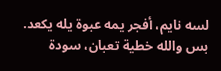لسه نايم، أفجر يمه عبوة يله يكعد. بس والله خطية تعبان، سودة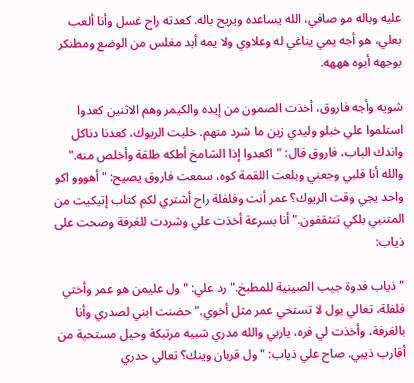عليه وباله مو صافي، الله يساعده ويريح باله. كعدته راح غسل وأنا ألعب بعلي، هو أجه يمي يناغي له وعلاوي ولا يمه أبد مغلس من الوضع ومطنكر بوجهه أبوه هههه.

شويه وأجه فاروق، أخذت الصمون من إيده والكيمر وهم الاثنين كعدوا استلموا علي خبلو وليدي زين ما شرد منهم. خليت الريوك، كعدنا دناكل واندك الباب، فاروق قال: "اكعدوا إذا الشامخ أطكه طلقة وأخلص منه." والله أنا قلبي وجعني وبلعت اللقمة كوه، سمعت فاروق يصيح: "أهووو اكو واحد يجي وقت الريوك؟ عمر أنت وفلفلة راح أشتري لكم كتاب إتيكيت من المتنبي بلكي تتثقفون." أنا بسرعة أخذت علي وشردت للغرفة وصحت على ذياب:

"ذياب فدوة جيب الصينية للمطبخ." رد علي: "ول عليمن هو عمر وأختي فلفلة، تعالي يول لا تستحي عمر مثل أخوي." حضنت ابني لصدري وأنا بالغرفة، وأخذت لي فره، ياربي والله مدري شبيه مرتبكة وحيل مستحية من أقارب ذيبي. صاح علي ذياب: "ول قربان وينك؟ تعالي حدري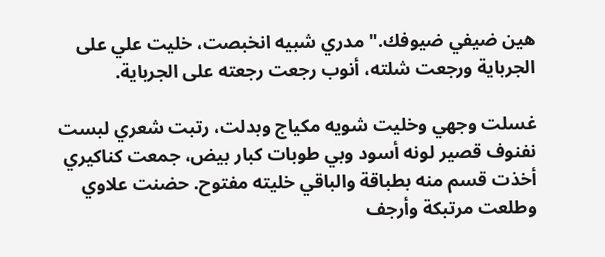هين ضيفي ضيوفك." مدري شبيه انخبصت، خليت علي على الجرباية ورجعت شلته، أنوب رجعت رجعته على الجرباية.

غسلت وجهي وخليت شويه مكياج وبدلت، رتبت شعري لبست نفنوف قصير لونه أسود وبي طوبات كبار بيض، جمعت كناكيري أخذت قسم منه بطباقة والباقي خليته مفتوح. حضنت علاوي وطلعت مرتبكة وأرجف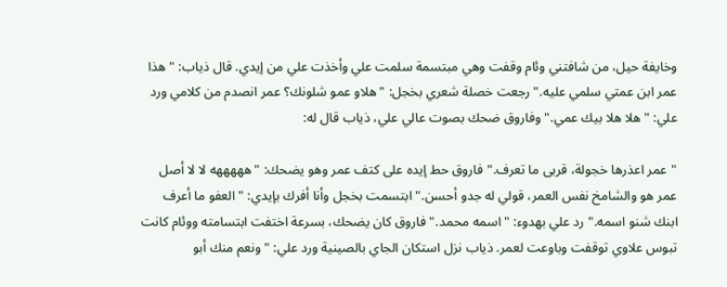وخايفة حيل، من شافتني وئام وقفت وهي مبتسمة سلمت علي وأخذت علي من إيدي. قال ذياب: "هذا عمر ابن عمتي سلمي عليه." رجعت خصلة شعري بخجل: "هلاو عمو شلونك؟ عمر انصدم من كلامي ورد علي: "هلا هلا بيك عمي." وفاروق ضحك بصوت عالي علي، ذياب قال له:

"عمر اعذرها خجولة، قربى ما تعرف." فاروق حط إيده على كتف عمر وهو يضحك: "هههههه لا لا أصل عمر هو والشامخ نفس العمر، قولي له جدو أحسن." ابتسمت بخجل وأنا أفرك بإيدي: "العفو ما أعرف ابنك شنو اسمه." رد علي بهدوء: "اسمه محمد." فاروق كان يضحك، بسرعة اختفت ابتسامته ووئام كانت تبوس علاوي توقفت وباوعت لعمر. ذياب نزل استكان الجاي بالصينية ورد علي: "ونعم منك أبو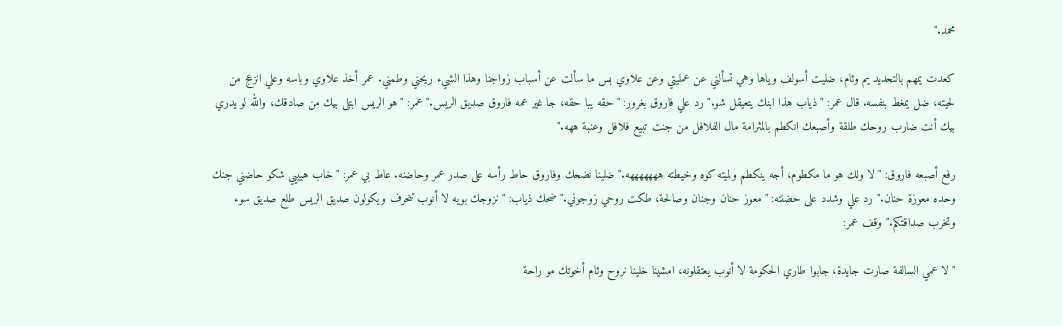محمد."

كعدت يمهم بالتحديد يم وئام، ضليت أسولف وياها وهي تسألني عن عمليتي وعن علاوي بس ما سألت عن أسباب زواجنا وهذا الشيء ريحني وطمني. عمر أخذ علاوي وباسه وعلي انزعج من لحيته، ضل يمغط بنفسه. قال عمر: "ذياب هذا ابنك يتعيقل شو." رد علي فاروق بغرور: "حقه يبا حقه، جا غير عمه فاروق صديق الريس." عمر: "هو الريس ابتلى بيك من صادقك، والله لو يدري بيك أنت ضارب روحك طلقة وأصبعك انكطم بالمثرامة مال الفلافل من جنت تبيع فلافل وعنبة ههه."

رفع أصبعه فاروق: "لا ولك هو ما مكطوم، أجه ينكطم ولميته كوه وخيطته هههههههه." ضلينا نضحك وفاروق حاط رأسه على صدر عمر وحاضنه. عاط بي عمر: "خاب هيييي شكو حاضني جنك وحده معوزة حنان." رد علي وشدد على حضنته: "معوز حنان وجنان وصالحة، طكت روحي زوجوني." ضحك ذياب: "نزوجك بويه لا أنوب تنحرف ويكولون صديق الريس طلع صديق سوء وتخرب صداقتكم." وقف عمر:

"لا عمي السالفة صارت جايدة، جابوا طاري الحكومة لا أنوب يعتقلونه، امشينا خلينا نروح وئام أخوتك مو راحة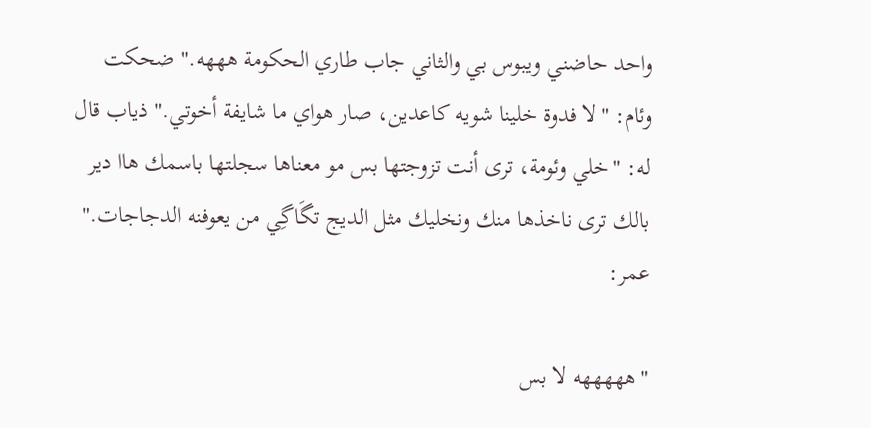واحد حاضني ويبوس بي والثاني جاب طاري الحكومة هههه." ضحكت وئام: "لا فدوة خلينا شويه كاعدين، صار هواي ما شايفة أخوتي." ذياب قال له: "خلي وئومة، ترى أنت تزوجتها بس مو معناها سجلتها باسمك هاا دير بالك ترى ناخذها منك ونخليك مثل الديج تگَاگِي من يعوفنه الدجاجات." عمر:

"هههههه لا بس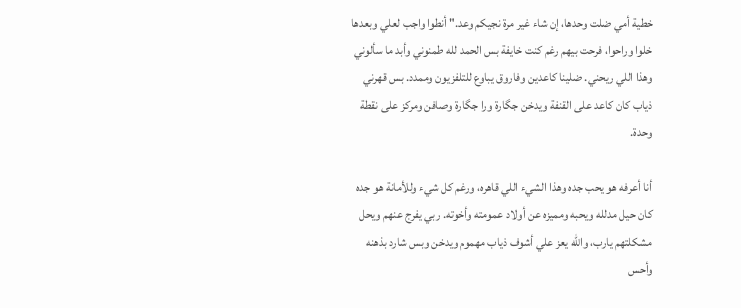خطية أمي ضلت وحدها، إن شاء غير مرة نجيكم وعد." أنطوا واجب لعلي وبعدها خلوا وراحوا، فرحت بيهم رغم كنت خايفة بس الحمد لله طمنوني وأبد ما سألوني وهذا اللي ريحني. ضلينا كاعدين وفاروق يباوع للتلفزيون وممدد. بس قهرني ذياب كان كاعد على القنفة ويدخن جگارة ورا جگارة وصافن ومركز على نقطة وحدة.

أنا أعرفه هو يحب جده وهذا الشيء اللي قاهره، ورغم كل شيء وللأمانة هو جده كان حيل مدلله ويحبه ومميزه عن أولاد عمومته وأخوته. ربي يفرج عنهم ويحل مشكلتهم يارب، والله يعز علي أشوف ذياب مهموم ويدخن وبس شارد بذهنه وأحس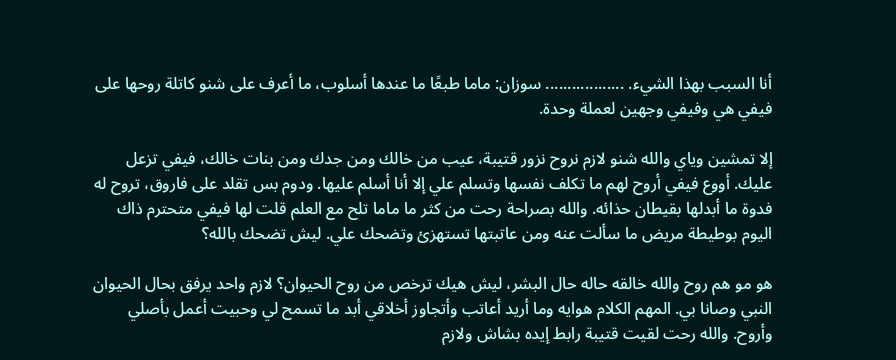أنا السبب بهذا الشيء. .................. سوزان: ماما طبعًا ما عندها أسلوب، ما أعرف على شنو كاتلة روحها على فيفي هي وفيفي وجهين لعملة وحدة.

إلا تمشين وياي والله شنو لازم نروح نزور قتيبة، عيب من خالك ومن جدك ومن بنات خالك، فيفي تزعل عليك. أووع فيفي أروح لهم ما تكلف نفسها وتسلم علي إلا أنا أسلم عليها. ودوم بس تقلد على فاروق، تروح له فدوة ما أبدلها بقيطان حذائه. والله بصراحة رحت من كثر ما ماما تلح مع العلم قلت لها فيفي متحترم ذاك اليوم بوطيطة مريض ما سألت عنه ومن عاتبتها تستهزئ وتضحك علي. ليش تضحك بالله؟

هو مو هم روح والله خالقه حاله حال البشر، ليش هيك ترخص من روح الحيوان؟ لازم واحد يرفق بحال الحيوان النبي وصانا بي. المهم الكلام هوايه وما أريد أعاتب وأتجاوز أخلاقي أبد ما تسمح لي وحبيت أعمل بأصلي وأروح. والله رحت لقيت قتيبة رابط إيده بشاش ولازم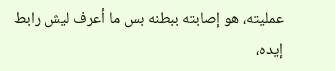عمليته، هو إصابته ببطنه بس ما أعرف ليش رابط إيده،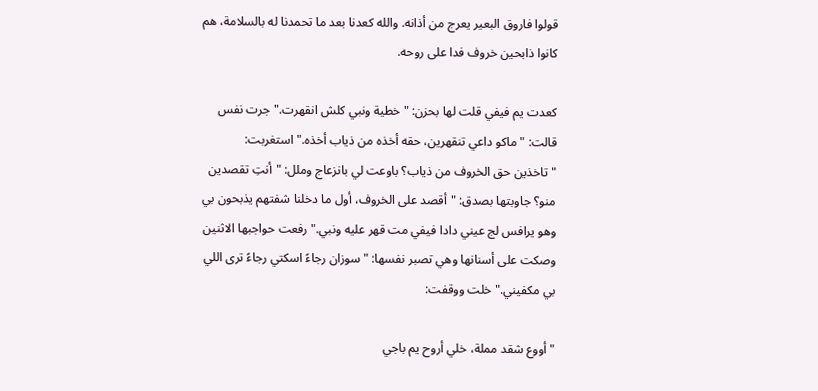قولوا فاروق البعير يعرج من أذانه. والله كعدنا بعد ما تحمدنا له بالسلامة، هم كانوا ذابحين خروف فدا على روحه.

كعدت يم فيفي قلت لها بحزن: "خطية ونبي كلش انقهرت." جرت نفس قالت: "ماكو داعي تنقهرين، حقه أخذه من ذياب أخذه." استغربت: "تاخذين حق الخروف من ذياب؟ باوعت لي بانزعاج وملل: "أنتِ تقصدين منو؟ جاوبتها بصدق: "أقصد على الخروف، أول ما دخلنا شفتهم يذبحون بي وهو يرافس لج عيني دادا فيفي مت قهر عليه ونبي." رفعت حواجبها الاثنين وصكت على أسنانها وهي تصبر نفسها: "سوزان رجاءً اسكتي رجاءً ترى اللي بي مكفيني." خلت ووقفت:

"أووع شقد مملة، خلي أروح يم باجي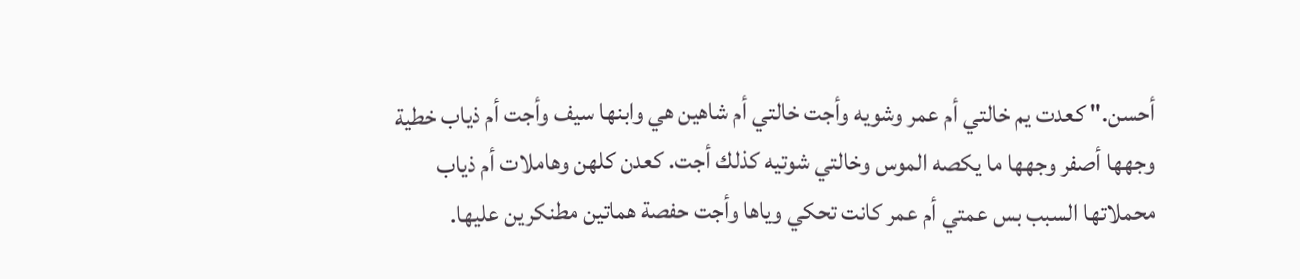أحسن." كعدت يم خالتي أم عمر وشويه وأجت خالتي أم شاهين هي وابنها سيف وأجت أم ذياب خطية وجهها أصفر وجهها ما يكصه الموس وخالتي شوتيه كذلك أجت. كعدن كلهن وهاملات أم ذياب محملاتها السبب بس عمتي أم عمر كانت تحكي وياها وأجت حفصة هماتين مطنكرين عليها.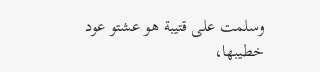وسلمت على قتيبة هو عشتو عود خطيبها،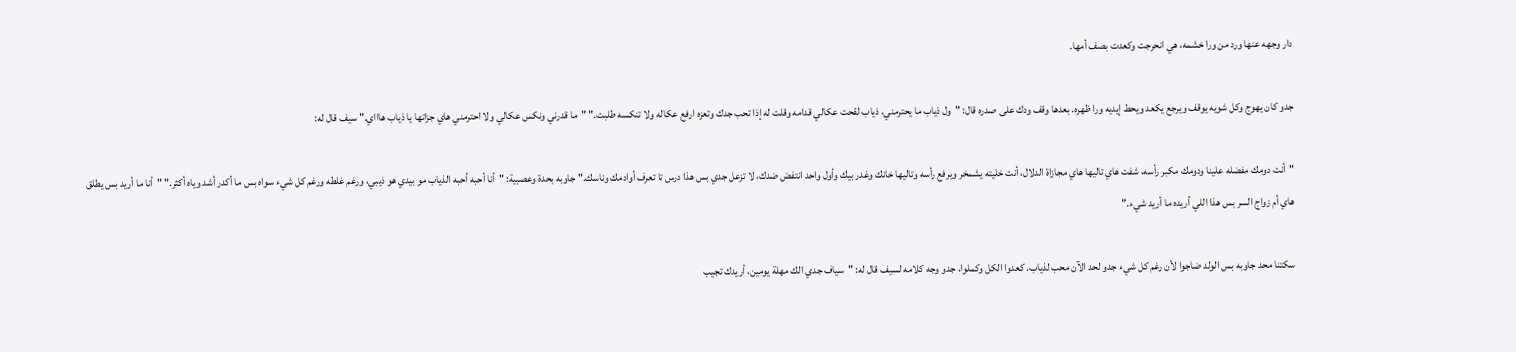دار وجهه عنها ورد من ورا خشمه، هي انحرجت وكعدت بصف أمها.

جدو كان يهوج وكل شويه يوقف ويرجع يكعد ويحط إيديه ورا ظهره. بعدها وقف ودك على صدره قال: "ول ذياب ما يحترمني، ذياب لقحت عكالي قدامه وقلت له إذا تحب جدك وتعزه ارفع عكاله ولا تنكسه طلبت." "ما قدرني ونكس عكالي ولا احترمني هاي جزاتها يا ذياب هاااي." سيف قال له:

"أنت دومك مفضله علينا ودومك مكبر رأسه، شفت هاي تاليها هاي مجازاة الدلال، أنت خليته يشمخر ويرفع رأسه وتاليها خانك وغدر بيك وأول واحد انتفض ضدك، لا تزعل جدي بس هذا درس تا تعرف أوادمك وناسك." جاوبه بحدة وعصبية: "أنا أحبه أحبه الذياب مو بيدي هو ذيبي، ورغم غلطه ورغم كل شيء سواه بس ما أكدر أشد وياه أكثر." "أنا ما أريد بس يطلق هاي أم زواج السر بس هذا اللي أريده ما أريد شيء."

سكتنا محد جاوبه بس الولد ضاجوا لأن رغم كل شيء جدو لحد الآن محب لذياب. كعدوا الكل وكملوا، جدو وجه كلامه لسيف قال له: "سياف جدي الك مهلة يومين، أريدك تجيب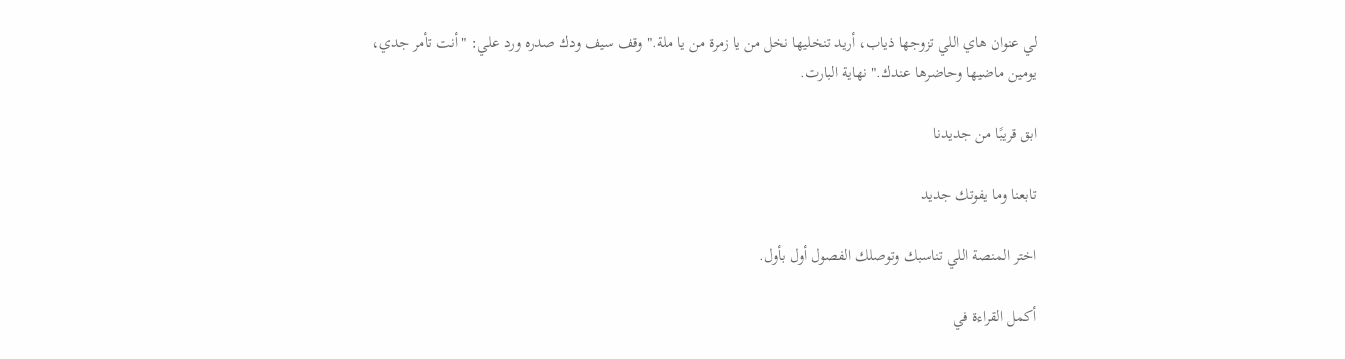لي عنوان هاي اللي تزوجها ذياب، أريد تنخليها نخل من يا زمرة من يا ملة." وقف سيف ودك صدره ورد علي: "أنت تأمر جدي، يومين ماضيها وحاضرها عندك." نهاية البارت.

ابق قريبًا من جديدنا

تابعنا وما يفوتك جديد

اختر المنصة اللي تناسبك وتوصلك الفصول أول بأول.

أكمل القراءة في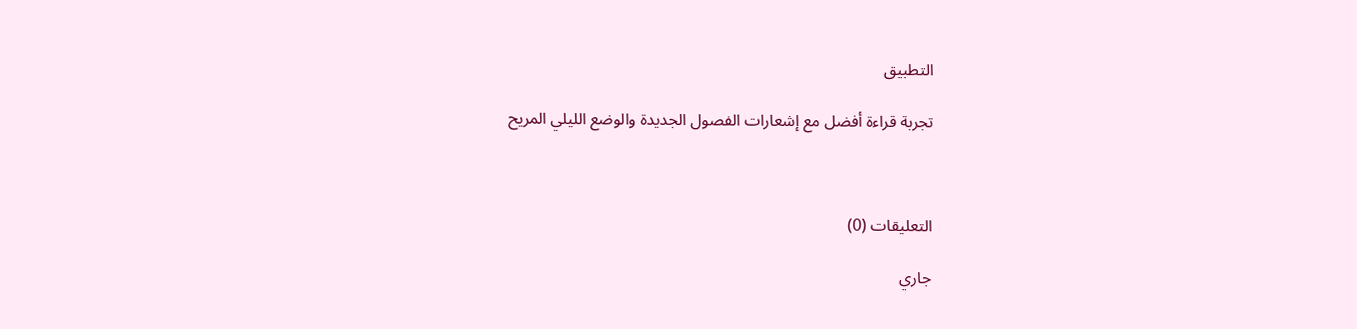التطبيق

تجربة قراءة أفضل مع إشعارات الفصول الجديدة والوضع الليلي المريح



التعليقات (0)

جاري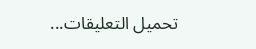تحميل التعليقات...